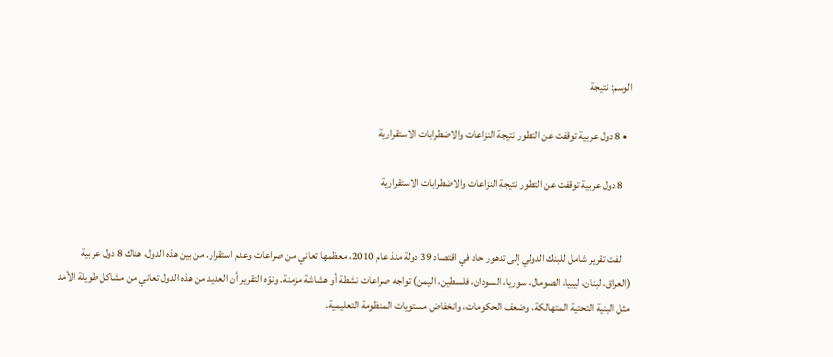الوسم: نتيجة

  • 8 دول عربية توقفت عن التطور نتيجة النزاعات والاضطرابات الاستقرارية

    8 دول عربية توقفت عن التطور نتيجة النزاعات والاضطرابات الاستقرارية


    لفت تقرير شامل للبنك الدولي إلى تدهور حاد في اقتصاد 39 دولة منذ عام 2010، معظمها تعاني من صراعات وعدم استقرار. من بين هذه الدول، هناك 8 دول عربية (العراق، لبنان، ليبيا، الصومال، سوريا، السودان، فلسطين، اليمن) تواجه صراعات نشطة أو هشاشة مزمنة. ونوّه التقرير أن العديد من هذه الدول تعاني من مشاكل طويلة الأمد مثل البنية التحتية المتهالكة، وضعف الحكومات، وانخفاض مستويات المنظومة التعليمية.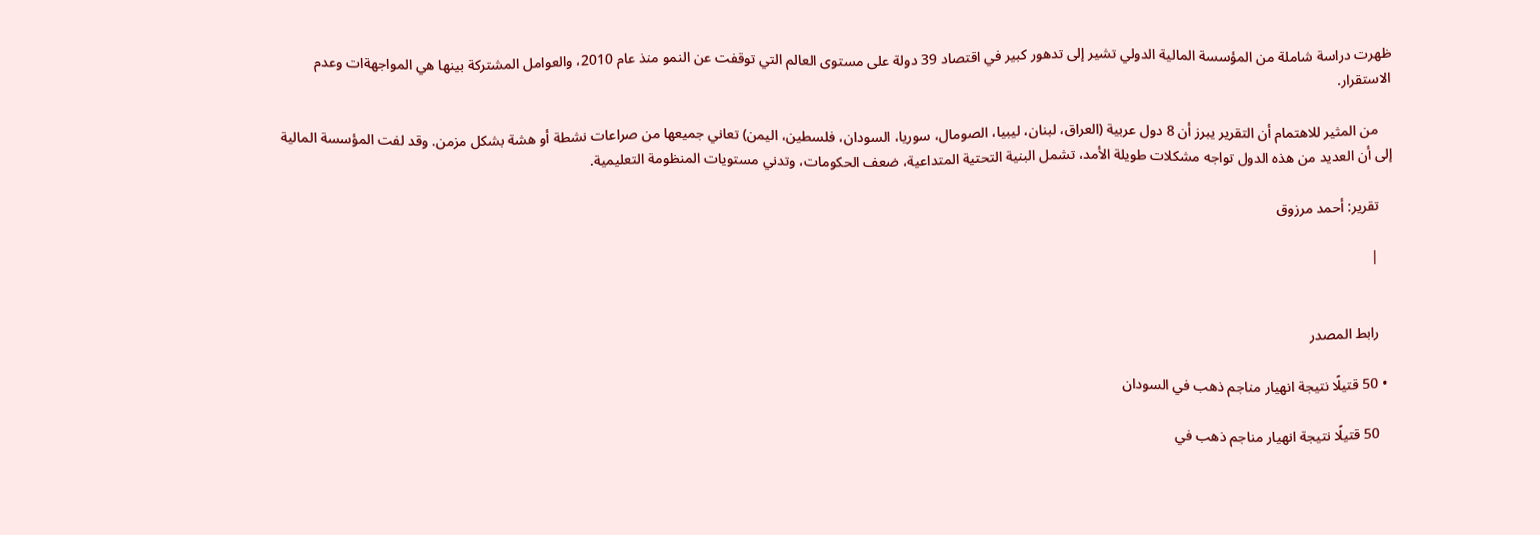ظهرت دراسة شاملة من المؤسسة المالية الدولي تشير إلى تدهور كبير في اقتصاد 39 دولة على مستوى العالم التي توقفت عن النمو منذ عام 2010، والعوامل المشتركة بينها هي المواجهةات وعدم الاستقرار.

    من المثير للاهتمام أن التقرير يبرز أن 8 دول عربية (العراق، لبنان، ليبيا، الصومال، سوريا، السودان، فلسطين، اليمن) تعاني جميعها من صراعات نشطة أو هشة بشكل مزمن. وقد لفت المؤسسة المالية إلى أن العديد من هذه الدول تواجه مشكلات طويلة الأمد، تشمل البنية التحتية المتداعية، ضعف الحكومات، وتدني مستويات المنظومة التعليمية.

    تقرير: أحمد مرزوق

    |


    رابط المصدر

  • 50 قتيلًا نتيجة انهيار مناجم ذهب في السودان

    50 قتيلًا نتيجة انهيار مناجم ذهب في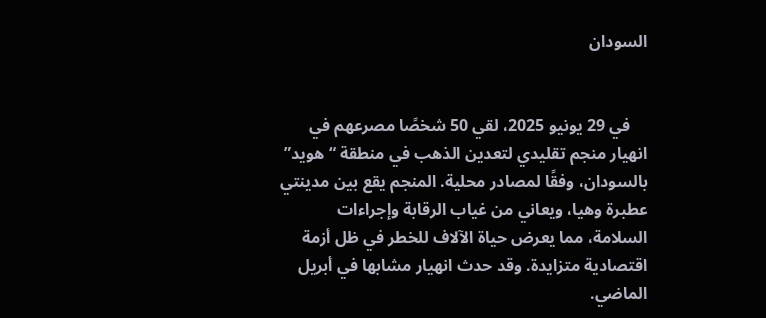السودان


    في 29 يونيو 2025، لقي 50 شخصًا مصرعهم في انهيار منجم تقليدي لتعدين الذهب في منطقة “هويد” بالسودان، وفقًا لمصادر محلية. المنجم يقع بين مدينتي عطبرة وهيا، ويعاني من غياب الرقابة وإجراءات السلامة، مما يعرض حياة الآلاف للخطر في ظل أزمة اقتصادية متزايدة. وقد حدث انهيار مشابها في أبريل الماضي.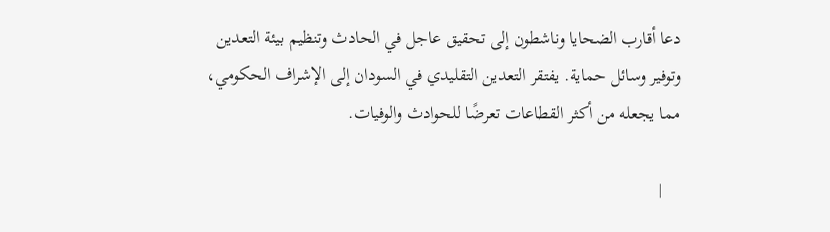دعا أقارب الضحايا وناشطون إلى تحقيق عاجل في الحادث وتنظيم بيئة التعدين وتوفير وسائل حماية. يفتقر التعدين التقليدي في السودان إلى الإشراف الحكومي، مما يجعله من أكثر القطاعات تعرضًا للحوادث والوفيات.

    |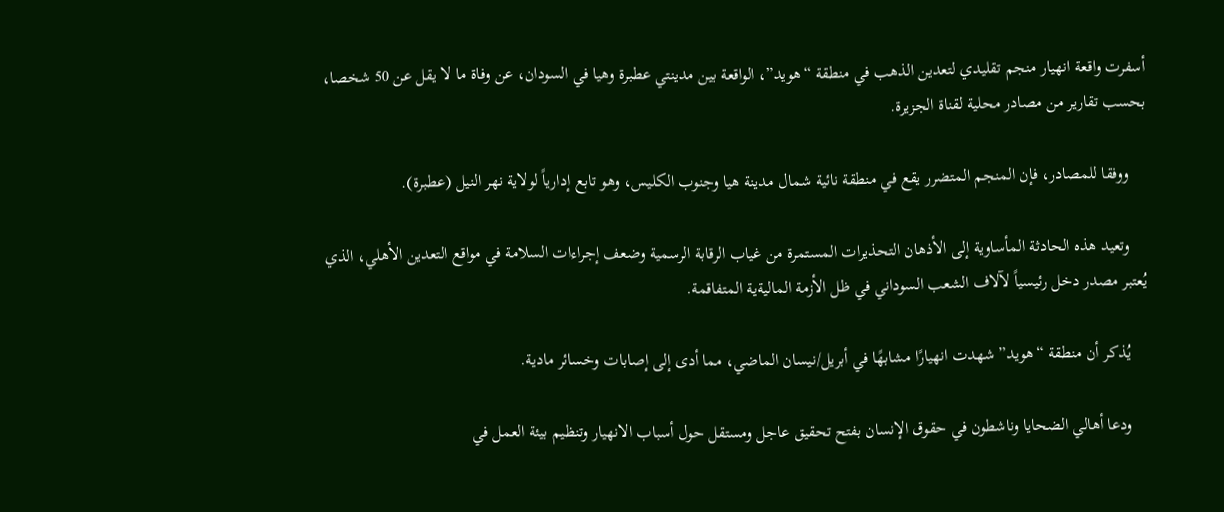أسفرت واقعة انهيار منجم تقليدي لتعدين الذهب في منطقة “هويد”، الواقعة بين مدينتي عطبرة وهيا في السودان، عن وفاة ما لا يقل عن 50 شخصا، بحسب تقارير من مصادر محلية لقناة الجزيرة.

    ووفقا للمصادر، فإن المنجم المتضرر يقع في منطقة نائية شمال مدينة هيا وجنوب الكليس، وهو تابع إدارياً لولاية نهر النيل (عطبرة).

    وتعيد هذه الحادثة المأساوية إلى الأذهان التحذيرات المستمرة من غياب الرقابة الرسمية وضعف إجراءات السلامة في مواقع التعدين الأهلي، الذي يُعتبر مصدر دخل رئيسياً لآلاف الشعب السوداني في ظل الأزمة الماليةية المتفاقمة.

    يُذكر أن منطقة “هويد” شهدت انهيارًا مشابهًا في أبريل/نيسان الماضي، مما أدى إلى إصابات وخسائر مادية.

    ودعا أهالي الضحايا وناشطون في حقوق الإنسان بفتح تحقيق عاجل ومستقل حول أسباب الانهيار وتنظيم بيئة العمل في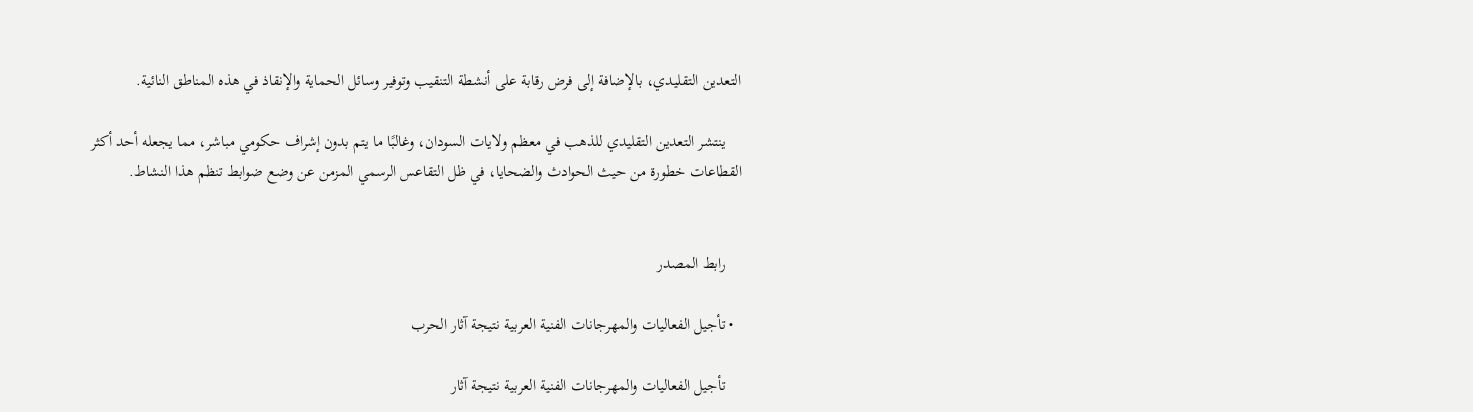التعدين التقليدي، بالإضافة إلى فرض رقابة على أنشطة التنقيب وتوفير وسائل الحماية والإنقاذ في هذه المناطق النائية.

    ينتشر التعدين التقليدي للذهب في معظم ولايات السودان، وغالبًا ما يتم بدون إشراف حكومي مباشر، مما يجعله أحد أكثر القطاعات خطورة من حيث الحوادث والضحايا، في ظل التقاعس الرسمي المزمن عن وضع ضوابط تنظم هذا النشاط.


    رابط المصدر

  • تأجيل الفعاليات والمهرجانات الفنية العربية نتيجة آثار الحرب

    تأجيل الفعاليات والمهرجانات الفنية العربية نتيجة آثار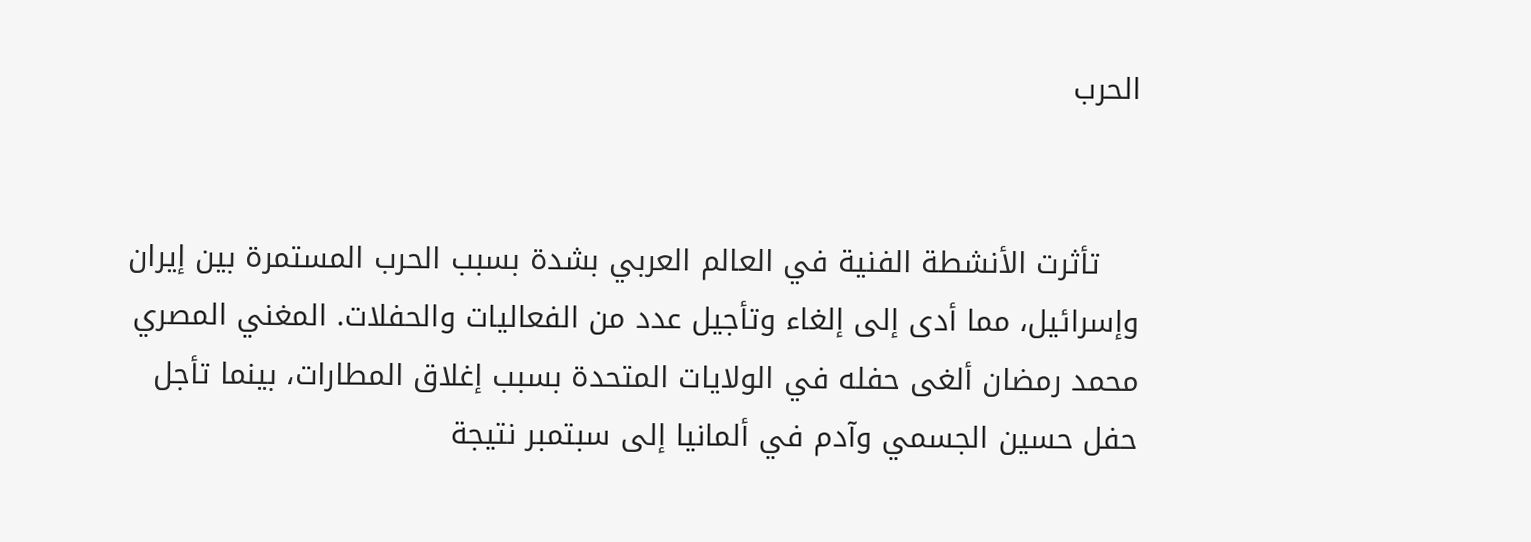الحرب


    تأثرت الأنشطة الفنية في العالم العربي بشدة بسبب الحرب المستمرة بين إيران وإسرائيل، مما أدى إلى إلغاء وتأجيل عدد من الفعاليات والحفلات. المغني المصري محمد رمضان ألغى حفله في الولايات المتحدة بسبب إغلاق المطارات، بينما تأجل حفل حسين الجسمي وآدم في ألمانيا إلى سبتمبر نتيجة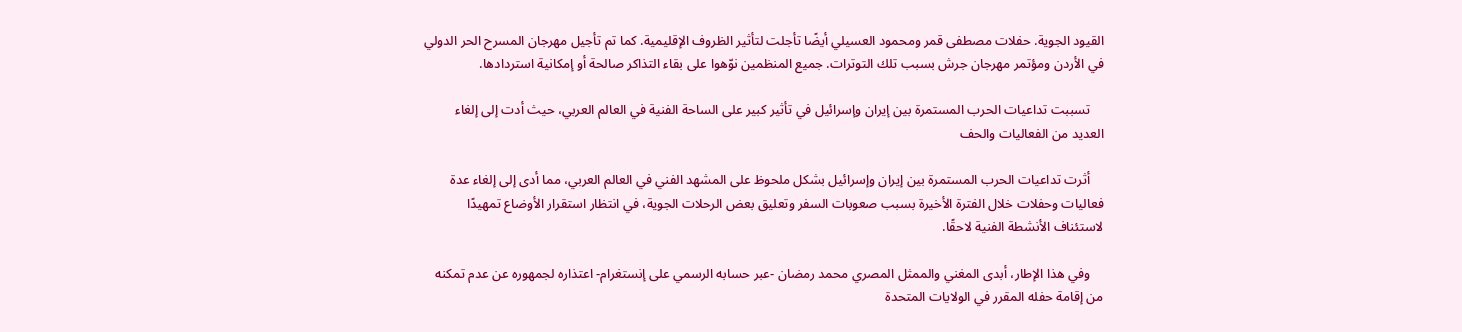القيود الجوية. حفلات مصطفى قمر ومحمود العسيلي أيضًا تأجلت لتأثير الظروف الإقليمية. كما تم تأجيل مهرجان المسرح الحر الدولي في الأردن ومؤتمر مهرجان جرش بسبب تلك التوترات. جميع المنظمين نوّهوا على بقاء التذاكر صالحة أو إمكانية استردادها.

    تسببت تداعيات الحرب المستمرة بين إيران وإسرائيل في تأثير كبير على الساحة الفنية في العالم العربي، حيث أدت إلى إلغاء العديد من الفعاليات والحف

    أثرت تداعيات الحرب المستمرة بين إيران وإسرائيل بشكل ملحوظ على المشهد الفني في العالم العربي، مما أدى إلى إلغاء عدة فعاليات وحفلات خلال الفترة الأخيرة بسبب صعوبات السفر وتعليق بعض الرحلات الجوية، في انتظار استقرار الأوضاع تمهيدًا لاستئناف الأنشطة الفنية لاحقًا.

    وفي هذا الإطار، أبدى المغني والممثل المصري محمد رمضان -عبر حسابه الرسمي على إنستغرام- اعتذاره لجمهوره عن عدم تمكنه من إقامة حفله المقرر في الولايات المتحدة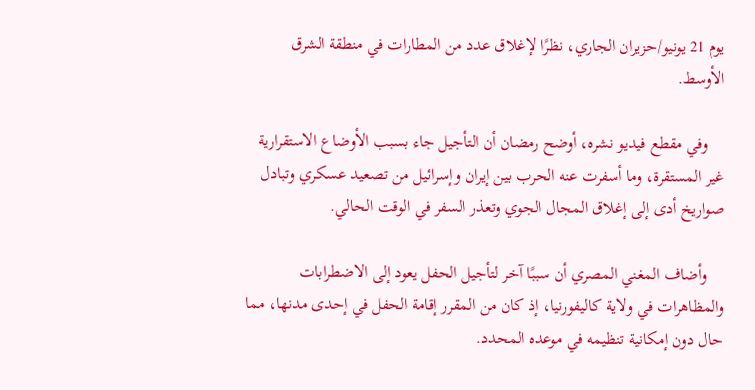يوم 21 يونيو/حزيران الجاري، نظرًا لإغلاق عدد من المطارات في منطقة الشرق الأوسط.

    وفي مقطع فيديو نشره، أوضح رمضان أن التأجيل جاء بسبب الأوضاع الاستقرارية غير المستقرة، وما أسفرت عنه الحرب بين إيران وإسرائيل من تصعيد عسكري وتبادل صواريخ أدى إلى إغلاق المجال الجوي وتعذر السفر في الوقت الحالي.

    وأضاف المغني المصري أن سببًا آخر لتأجيل الحفل يعود إلى الاضطرابات والمظاهرات في ولاية كاليفورنيا، إذ كان من المقرر إقامة الحفل في إحدى مدنها، مما حال دون إمكانية تنظيمه في موعده المحدد.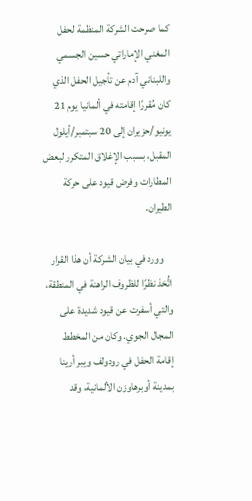كما صرحت الشركة المنظمة لحفل المغني الإماراتي حسين الجسمي واللبناني آدم عن تأجيل الحفل الذي كان مُقررًا إقامته في ألمانيا يوم 21 يونيو/حزيران إلى 20 سبتمبر/أيلول المقبل، بسبب الإغلاق المتكرر لبعض المطارات وفرض قيود على حركة الطيران.

    وورد في بيان الشركة أن هذا القرار اتُّخذ نظرًا للظروف الراهنة في المنطقة، والتي أسفرت عن قيود شديدة على المجال الجوي. وكان من المخطط إقامة الحفل في رودولف ويبر أرينا بمدينة أوبرهاوزن الألمانية، وقد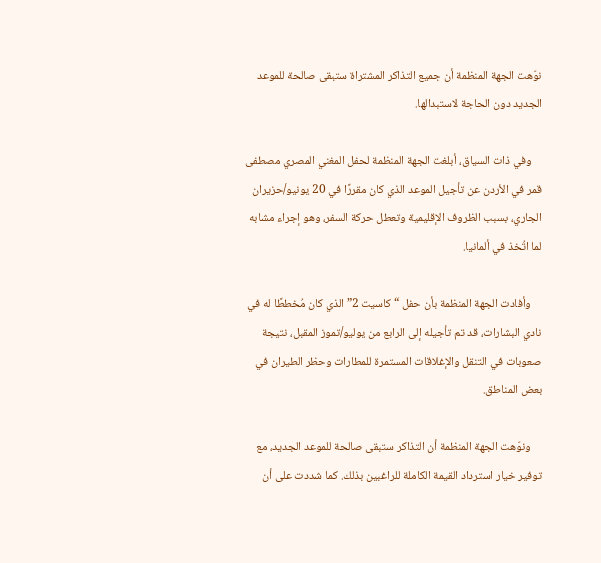نوّهت الجهة المنظمة أن جميع التذاكر المشتراة ستبقى صالحة للموعد الجديد دون الحاجة لاستبدالها.

    وفي ذات السياق، أبلغت الجهة المنظمة لحفل المغني المصري مصطفى قمر في الأردن عن تأجيل الموعد الذي كان مقررًا في 20 يونيو/حزيران الجاري، بسبب الظروف الإقليمية وتعطل حركة السفر، وهو إجراء مشابه لما اتُخذ في ألمانيا.

    وأفادت الجهة المنظمة بأن حفل “كاسيت 2” الذي كان مُخططًا له في نادي البشارات، قد تم تأجيله إلى الرابع من يوليو/تموز المقبل، نتيجة صعوبات في التنقل والإغلاقات المستمرة للمطارات وحظر الطيران في بعض المناطق.

    ونوّهت الجهة المنظمة أن التذاكر ستبقى صالحة للموعد الجديد، مع توفير خيار استرداد القيمة الكاملة للراغبين بذلك. كما شددت على أن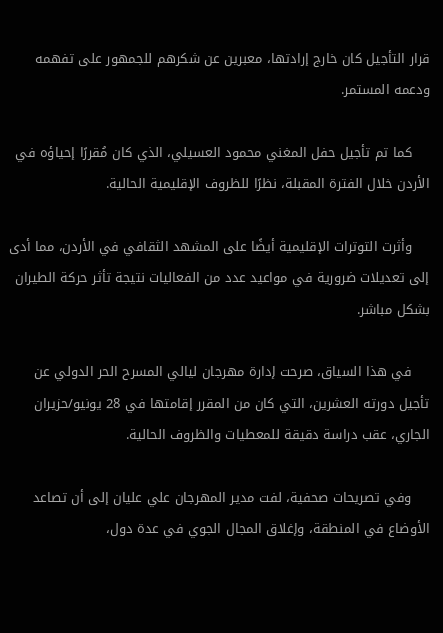قرار التأجيل كان خارج إرادتها، معبرين عن شكرهم للجمهور على تفهمه ودعمه المستمر.

    كما تم تأجيل حفل المغني محمود العسيلي، الذي كان مُقررًا إحياؤه في الأردن خلال الفترة المقبلة، نظرًا للظروف الإقليمية الحالية.

    وأثرت التوترات الإقليمية أيضًا على المشهد الثقافي في الأردن، مما أدى إلى تعديلات ضرورية في مواعيد عدد من الفعاليات نتيجة تأثر حركة الطيران بشكل مباشر.

    في هذا السياق، صرحت إدارة مهرجان ليالي المسرح الحر الدولي عن تأجيل دورته العشرين، التي كان من المقرر إقامتها في 28 يونيو/حزيران الجاري، عقب دراسة دقيقة للمعطيات والظروف الحالية.

    وفي تصريحات صحفية، لفت مدير المهرجان علي عليان إلى أن تصاعد الأوضاع في المنطقة، وإغلاق المجال الجوي في عدة دول،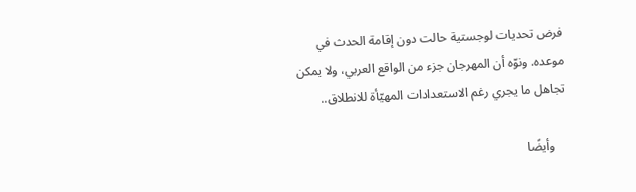فرض تحديات لوجستية حالت دون إقامة الحدث في موعده. ونوّه أن المهرجان جزء من الواقع العربي، ولا يمكن تجاهل ما يجري رغم الاستعدادات المهيّأة للانطلاق..

    وأيضًا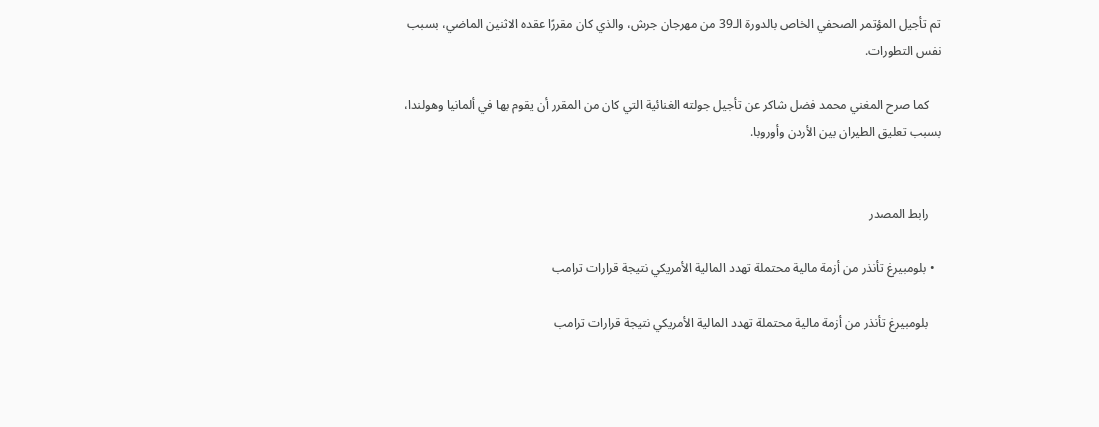تم تأجيل المؤتمر الصحفي الخاص بالدورة الـ39 من مهرجان جرش، والذي كان مقررًا عقده الاثنين الماضي، بسبب نفس التطورات.

    كما صرح المغني محمد فضل شاكر عن تأجيل جولته الغنائية التي كان من المقرر أن يقوم بها في ألمانيا وهولندا، بسبب تعليق الطيران بين الأردن وأوروبا.


    رابط المصدر

  • بلومبيرغ تأنذر من أزمة مالية محتملة تهدد المالية الأمريكي نتيجة قرارات ترامب

    بلومبيرغ تأنذر من أزمة مالية محتملة تهدد المالية الأمريكي نتيجة قرارات ترامب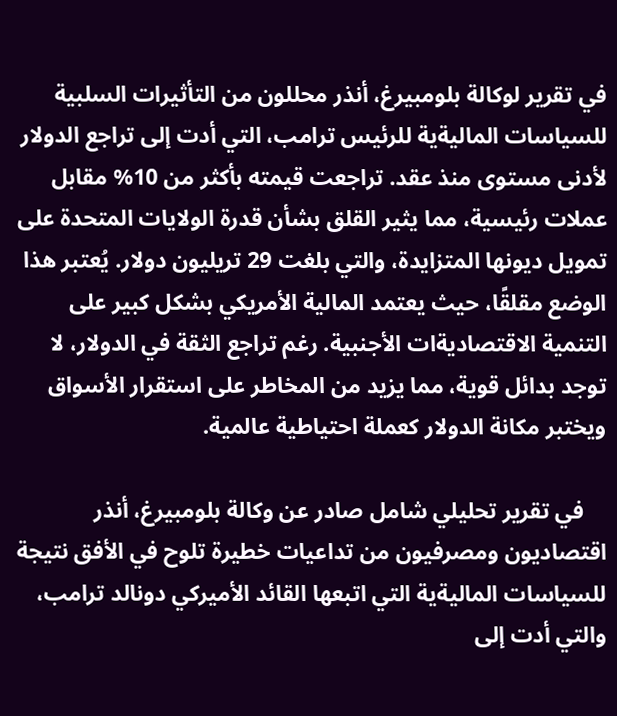في تقرير لوكالة بلومبيرغ، أنذر محللون من التأثيرات السلبية للسياسات الماليةية للرئيس ترامب، التي أدت إلى تراجع الدولار لأدنى مستوى منذ عقد. تراجعت قيمته بأكثر من 10% مقابل عملات رئيسية، مما يثير القلق بشأن قدرة الولايات المتحدة على تمويل ديونها المتزايدة، والتي بلغت 29 تريليون دولار. يُعتبر هذا الوضع مقلقًا، حيث يعتمد المالية الأمريكي بشكل كبير على التنمية الاقتصاديةات الأجنبية. رغم تراجع الثقة في الدولار، لا توجد بدائل قوية، مما يزيد من المخاطر على استقرار الأسواق ويختبر مكانة الدولار كعملة احتياطية عالمية.

    في تقرير تحليلي شامل صادر عن وكالة بلومبيرغ، أنذر اقتصاديون ومصرفيون من تداعيات خطيرة تلوح في الأفق نتيجة للسياسات الماليةية التي اتبعها القائد الأميركي دونالد ترامب، والتي أدت إلى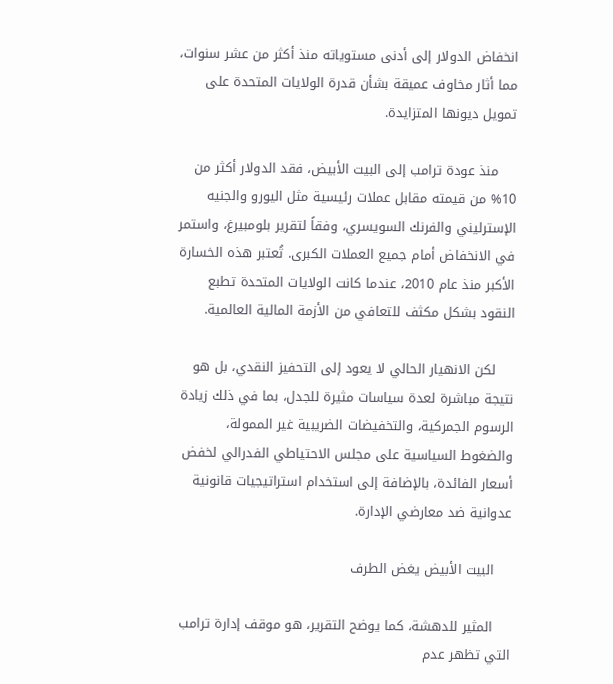انخفاض الدولار إلى أدنى مستوياته منذ أكثر من عشر سنوات، مما أثار مخاوف عميقة بشأن قدرة الولايات المتحدة على تمويل ديونها المتزايدة.

    منذ عودة ترامب إلى البيت الأبيض، فقد الدولار أكثر من 10% من قيمته مقابل عملات رئيسية مثل اليورو والجنيه الإسترليني والفرنك السويسري، وفقاً لتقرير بلومبيرغ، واستمر في الانخفاض أمام جميع العملات الكبرى. تُعتبر هذه الخسارة الأكبر منذ عام 2010، عندما كانت الولايات المتحدة تطبع النقود بشكل مكثف للتعافي من الأزمة المالية العالمية.

    لكن الانهيار الحالي لا يعود إلى التحفيز النقدي، بل هو نتيجة مباشرة لعدة سياسات مثيرة للجدل، بما في ذلك زيادة الرسوم الجمركية، والتخفيضات الضريبية غير الممولة، والضغوط السياسية على مجلس الاحتياطي الفدرالي لخفض أسعار الفائدة، بالإضافة إلى استخدام استراتيجيات قانونية عدوانية ضد معارضي الإدارة.

    البيت الأبيض يغض الطرف

    المثير للدهشة، كما يوضح التقرير، هو موقف إدارة ترامب التي تظهر عدم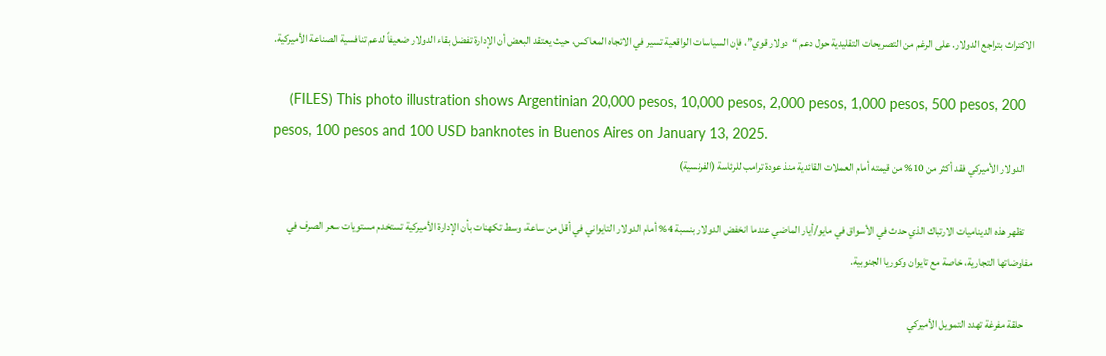الاكتراث بتراجع الدولار. على الرغم من التصريحات التقليدية حول دعم “دولار قوي”، فإن السياسات الواقعية تسير في الاتجاه المعاكس، حيث يعتقد البعض أن الإدارة تفضل بقاء الدولار ضعيفاً لدعم تنافسية الصناعة الأميركية.

    (FILES) This photo illustration shows Argentinian 20,000 pesos, 10,000 pesos, 2,000 pesos, 1,000 pesos, 500 pesos, 200 pesos, 100 pesos and 100 USD banknotes in Buenos Aires on January 13, 2025.
    الدولار الأميركي فقد أكثر من 10% من قيمته أمام العملات القائدية منذ عودة ترامب للرئاسة (الفرنسية)

    تظهر هذه الديناميات الارتباك الذي حدث في الأسواق في مايو/أيار الماضي عندما انخفض الدولار بنسبة 4% أمام الدولار التايواني في أقل من ساعة، وسط تكهنات بأن الإدارة الأميركية تستخدم مستويات سعر الصرف في مفاوضاتها التجارية، خاصة مع تايوان وكوريا الجنوبية.

    حلقة مفرغة تهدد التمويل الأميركي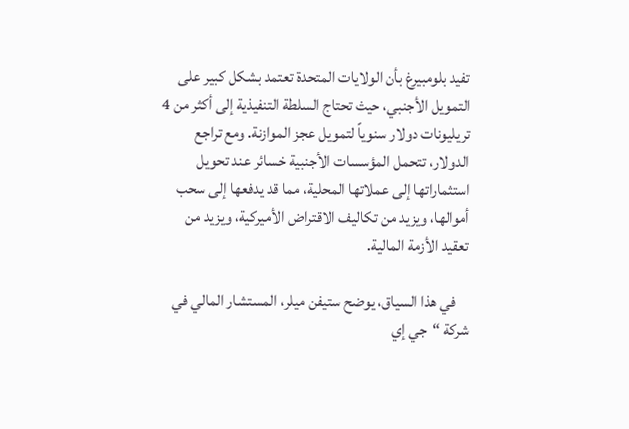تفيد بلومبيرغ بأن الولايات المتحدة تعتمد بشكل كبير على التمويل الأجنبي، حيث تحتاج السلطة التنفيذية إلى أكثر من 4 تريليونات دولار سنوياً لتمويل عجز الموازنة. ومع تراجع الدولار، تتحمل المؤسسات الأجنبية خسائر عند تحويل استثماراتها إلى عملاتها المحلية، مما قد يدفعها إلى سحب أموالها، ويزيد من تكاليف الاقتراض الأميركية، ويزيد من تعقيد الأزمة المالية.

    في هذا السياق، يوضح ستيفن ميلر، المستشار المالي في شركة “جي إي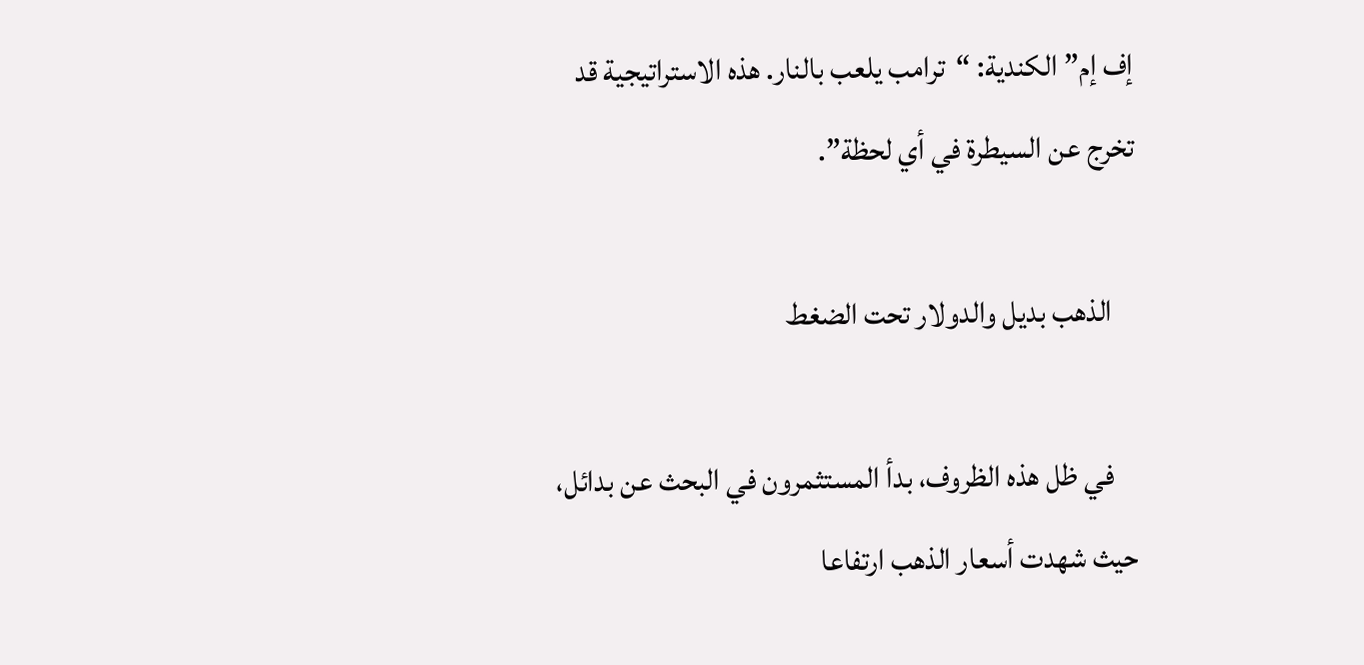إف إم” الكندية: “ترامب يلعب بالنار. هذه الاستراتيجية قد تخرج عن السيطرة في أي لحظة”.

    الذهب بديل والدولار تحت الضغط

    في ظل هذه الظروف، بدأ المستثمرون في البحث عن بدائل، حيث شهدت أسعار الذهب ارتفاعا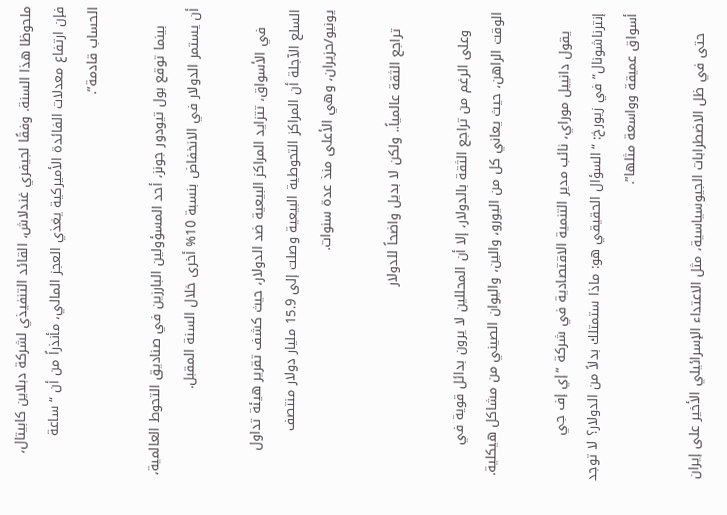ملحوظا هذا السنة. وفقًا لجيفري غندلاش، القائد التنفيذي لشركة دبلاين كابيتال، فإن ارتفاع معدلات الفائدة الأميركية يغذي العجز المالي، مأنذراً من أن “ساعة الحساب قادمة”.

    بينما توقع بول تيودور جونز، أحد المسؤولين البارزين في صناديق التحوط العالمية، أن يستمر الدولار في الانخفاض بنسبة 10% أخرى خلال السنة المقبل.

    في الأسواق، تتزايد المراكز البيعية ضد الدولار، حيث كشف تقرير هيئة تداول السلع الآجلة أن المراكز التحوطية البيعية وصلت إلى 15.9 مليار دولار منتصف يونيو/حزيران، وهي الأعلى منذ عدة سنوات.

    تراجع الثقة عالمياً.. ولكن لا بديل واضحاً للدولار

    وعلى الرغم من تراجع الثقة بالدولار، إلا أن المحللين لا يرون بدائل قوية في الوقت الراهن، حيث يعاني كل من اليورو، والين، واليوان الصيني من مشاكل هيكلية.

    يقول دانييل موراي، نائب مدير التنمية الاقتصادية في شركة “إي إف جي إنترناشونال” في زيورخ: “السؤال الحقيقي هو: ماذا ستمتلك بدلاً من الدولار؟ لا توجد أسواق عميقة وواسعة مثلها”.

    حتى في ظل الاضطرابات الجيوسياسية، مثل الاعتداء الإسرائيلي الأخير على إيران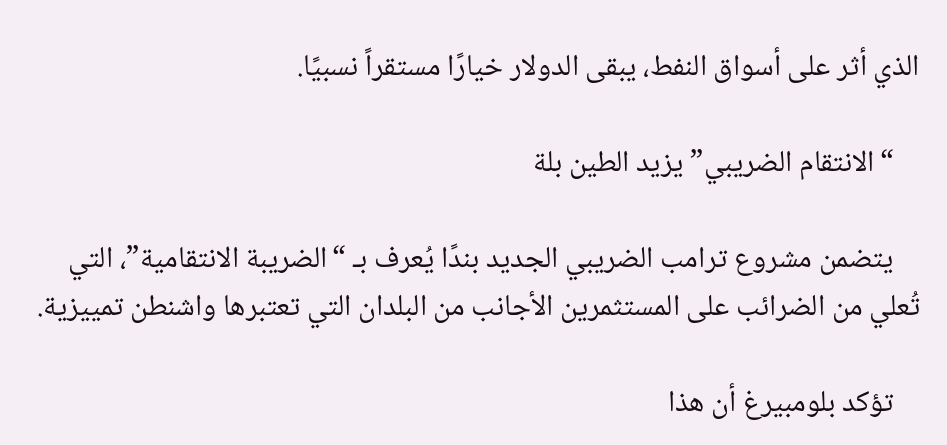الذي أثر على أسواق النفط، يبقى الدولار خيارًا مستقراً نسبيًا.

    “الانتقام الضريبي” يزيد الطين بلة

    يتضمن مشروع ترامب الضريبي الجديد بندًا يُعرف بـ “الضريبة الانتقامية”، التي تُعلي من الضرائب على المستثمرين الأجانب من البلدان التي تعتبرها واشنطن تمييزية.

    تؤكد بلومبيرغ أن هذا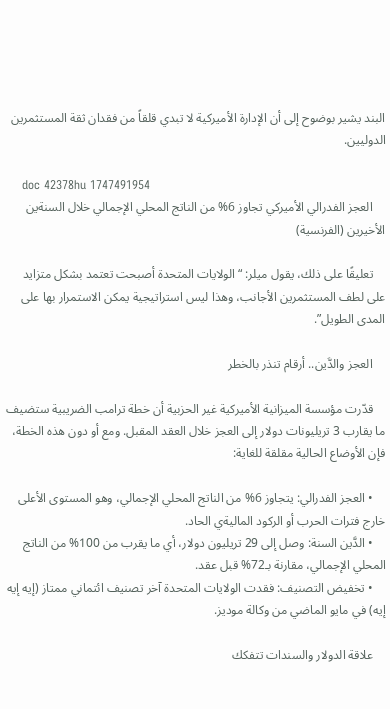البند يشير بوضوح إلى أن الإدارة الأميركية لا تبدي قلقاً من فقدان ثقة المستثمرين الدوليين.

    doc 42378hu 1747491954
    العجز الفدرالي الأميركي تجاوز 6% من الناتج المحلي الإجمالي خلال السنةين الأخيرين (الفرنسية)

    تعليقًا على ذلك، يقول ميلر: “الولايات المتحدة أصبحت تعتمد بشكل متزايد على لطف المستثمرين الأجانب، وهذا ليس استراتيجية يمكن الاستمرار بها على المدى الطويل”.

    العجز والدَّين.. أرقام تنذر بالخطر

    قدّرت مؤسسة الميزانية الأميركية غير الحزبية أن خطة ترامب الضريبية ستضيف ما يقارب 3 تريليونات دولار إلى العجز خلال العقد المقبل. ومع أو دون هذه الخطة، فإن الأوضاع الحالية مقلقة للغاية:

    • العجز الفدرالي: يتجاوز 6% من الناتج المحلي الإجمالي، وهو المستوى الأعلى خارج فترات الحرب أو الركود الماليةي الحاد.
    • الدَّين السنة: وصل إلى 29 تريليون دولار، أي ما يقرب من 100% من الناتج المحلي الإجمالي، مقارنة بـ72% قبل عقد.
    • تخفيض التصنيف: فقدت الولايات المتحدة آخر تصنيف ائتماني ممتاز (إيه إيه إيه) في مايو الماضي من وكالة موديز.

    علاقة الدولار والسندات تتفكك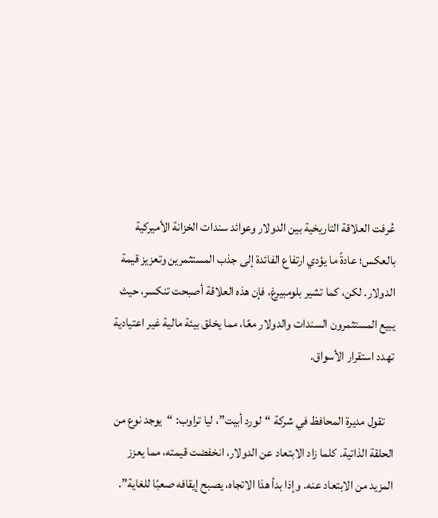عُرفت العلاقة التاريخية بين الدولار وعوائد سندات الخزانة الأميركية بالعكس؛ عادةً ما يؤدي ارتفاع الفائدة إلى جذب المستثمرين وتعزيز قيمة الدولار. لكن، كما تشير بلومبيرغ، فإن هذه العلاقة أصبحت تنكسر، حيث يبيع المستثمرون السندات والدولار معًا، مما يخلق بيئة مالية غير اعتيادية تهدد استقرار الأسواق.

    تقول مديرة المحافظ في شركة “لورد أبيت”، ليا تراوب: “يوجد نوع من الحلقة الذاتية. كلما زاد الابتعاد عن الدولار، انخفضت قيمته، مما يعزز المزيد من الابتعاد عنه. وإذا بدأ هذا الاتجاه، يصبح إيقافه صعبًا للغاية”.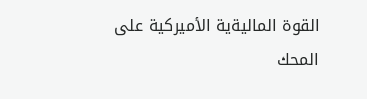القوة الماليةية الأميركية على المحك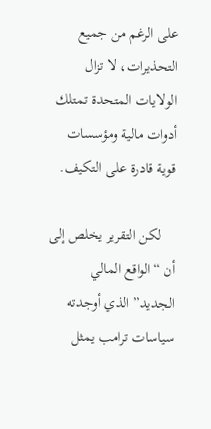على الرغم من جميع التحذيرات، لا تزال الولايات المتحدة تمتلك أدوات مالية ومؤسسات قوية قادرة على التكيف.

    لكن التقرير يخلص إلى أن “الواقع المالي الجديد” الذي أوجدته سياسات ترامب يمثل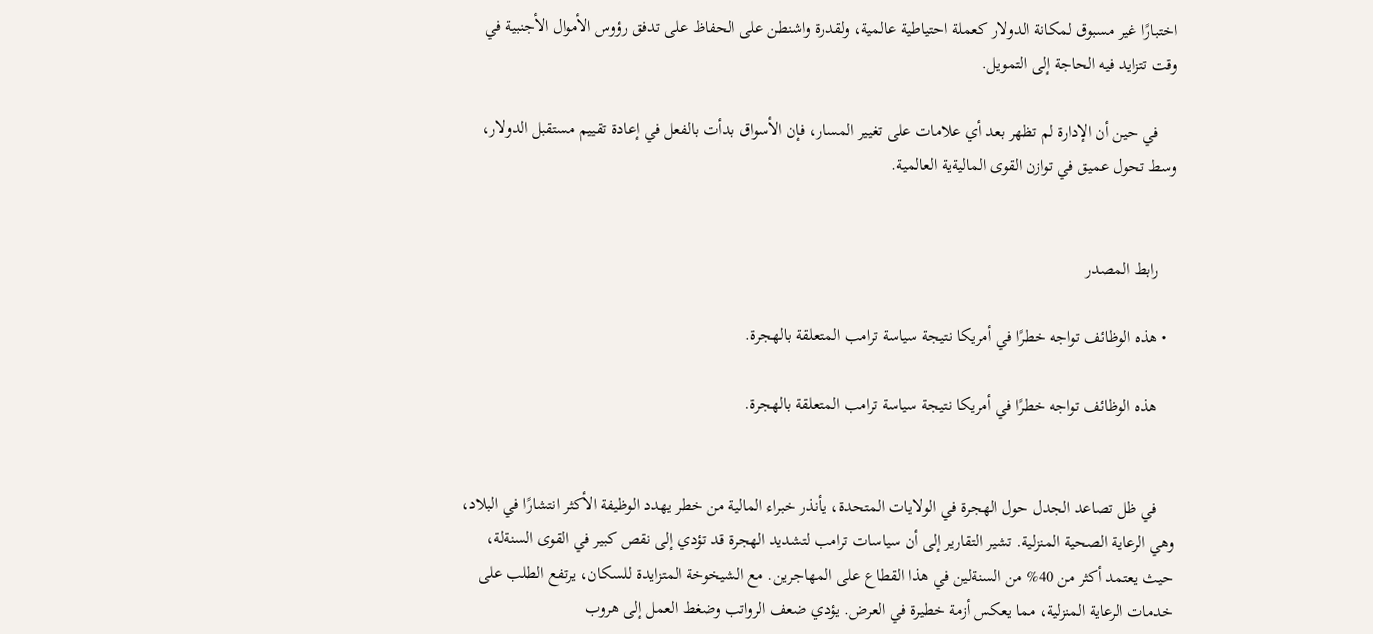اختبارًا غير مسبوق لمكانة الدولار كعملة احتياطية عالمية، ولقدرة واشنطن على الحفاظ على تدفق رؤوس الأموال الأجنبية في وقت تتزايد فيه الحاجة إلى التمويل.

    في حين أن الإدارة لم تظهر بعد أي علامات على تغيير المسار، فإن الأسواق بدأت بالفعل في إعادة تقييم مستقبل الدولار، وسط تحول عميق في توازن القوى الماليةية العالمية.


    رابط المصدر

  • هذه الوظائف تواجه خطرًا في أمريكا نتيجة سياسة ترامب المتعلقة بالهجرة.

    هذه الوظائف تواجه خطرًا في أمريكا نتيجة سياسة ترامب المتعلقة بالهجرة.


    في ظل تصاعد الجدل حول الهجرة في الولايات المتحدة، يأنذر خبراء المالية من خطر يهدد الوظيفة الأكثر انتشارًا في البلاد، وهي الرعاية الصحية المنزلية. تشير التقارير إلى أن سياسات ترامب لتشديد الهجرة قد تؤدي إلى نقص كبير في القوى السنةلة، حيث يعتمد أكثر من 40% من السنةلين في هذا القطاع على المهاجرين. مع الشيخوخة المتزايدة للسكان، يرتفع الطلب على خدمات الرعاية المنزلية، مما يعكس أزمة خطيرة في العرض. يؤدي ضعف الرواتب وضغط العمل إلى هروب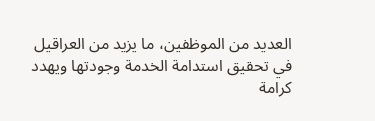العديد من الموظفين، ما يزيد من العراقيل في تحقيق استدامة الخدمة وجودتها ويهدد كرامة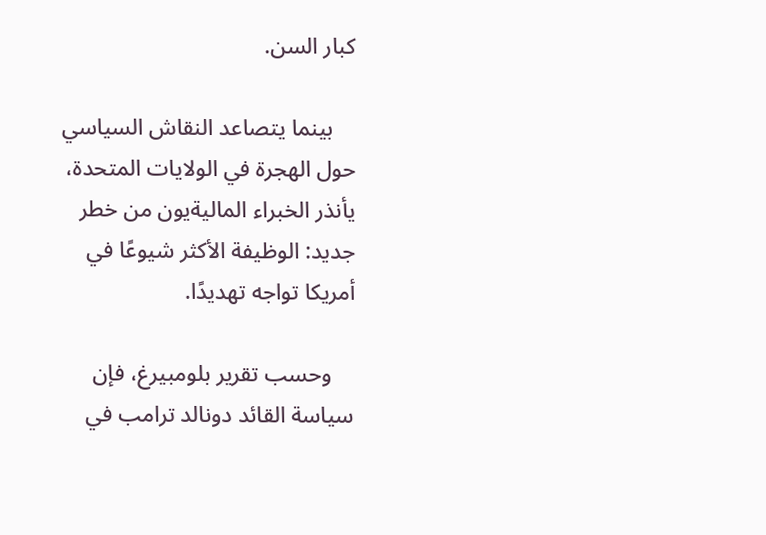كبار السن.

    بينما يتصاعد النقاش السياسي حول الهجرة في الولايات المتحدة، يأنذر الخبراء الماليةيون من خطر جديد: الوظيفة الأكثر شيوعًا في أمريكا تواجه تهديدًا.

    وحسب تقرير بلومبيرغ، فإن سياسة القائد دونالد ترامب في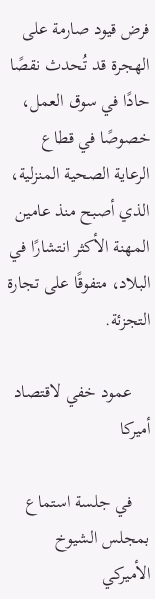فرض قيود صارمة على الهجرة قد تُحدث نقصًا حادًا في سوق العمل، خصوصًا في قطاع الرعاية الصحية المنزلية، الذي أصبح منذ عامين المهنة الأكثر انتشارًا في البلاد، متفوقًا على تجارة التجزئة.

    عمود خفي لاقتصاد أميركا

    في جلسة استماع بمجلس الشيوخ الأميركي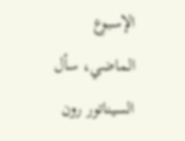الإسبوع الماضي، سأل السيناتور رون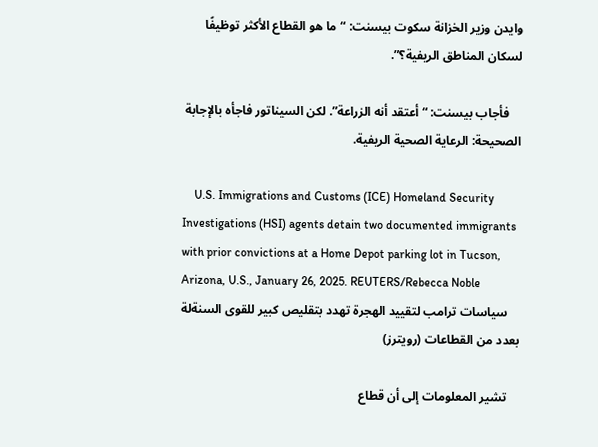وايدن وزير الخزانة سكوت بيسنت: “ما هو القطاع الأكثر توظيفًا لسكان المناطق الريفية؟”.

    فأجاب بيسنت: “أعتقد أنه الزراعة”. لكن السيناتور فاجأه بالإجابة الصحيحة: الرعاية الصحية الريفية.

    U.S. Immigrations and Customs (ICE) Homeland Security Investigations (HSI) agents detain two documented immigrants with prior convictions at a Home Depot parking lot in Tucson, Arizona, U.S., January 26, 2025. REUTERS/Rebecca Noble
    سياسات ترامب لتقييد الهجرة تهدد بتقليص كبير للقوى السنةلة بعدد من القطاعات (رويترز)

    تشير المعلومات إلى أن قطاع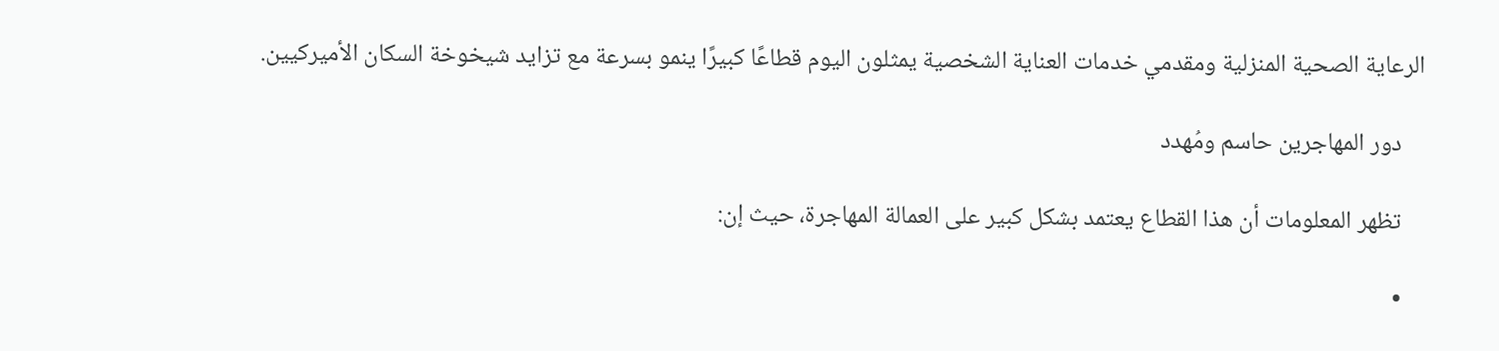الرعاية الصحية المنزلية ومقدمي خدمات العناية الشخصية يمثلون اليوم قطاعًا كبيرًا ينمو بسرعة مع تزايد شيخوخة السكان الأميركيين.

    دور المهاجرين حاسم ومُهدد

    تظهر المعلومات أن هذا القطاع يعتمد بشكل كبير على العمالة المهاجرة، حيث إن:

    •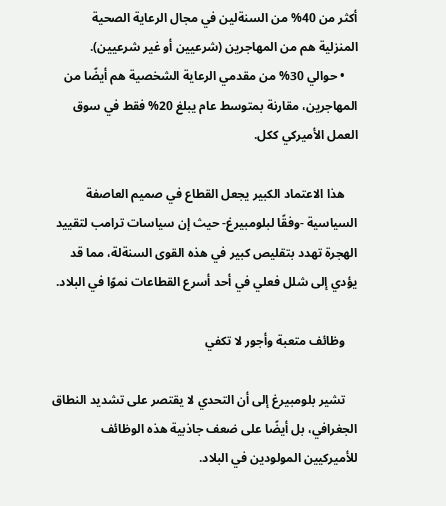أكثر من 40% من السنةلين في مجال الرعاية الصحية المنزلية هم من المهاجرين (شرعيين أو غير شرعيين).
    • حوالي 30% من مقدمي الرعاية الشخصية هم أيضًا من المهاجرين، مقارنة بمتوسط عام يبلغ 20% فقط في سوق العمل الأميركي ككل.

    هذا الاعتماد الكبير يجعل القطاع في صميم العاصفة السياسية -وفقًا لبلومبيرغ- حيث إن سياسات ترامب لتقييد الهجرة تهدد بتقليص كبير في هذه القوى السنةلة، مما قد يؤدي إلى شلل فعلي في أحد أسرع القطاعات نموًا في البلاد.

    وظائف متعبة وأجور لا تكفي

    تشير بلومبيرغ إلى أن التحدي لا يقتصر على تشديد النطاق الجغرافي، بل أيضًا على ضعف جاذبية هذه الوظائف للأميركيين المولودين في البلاد.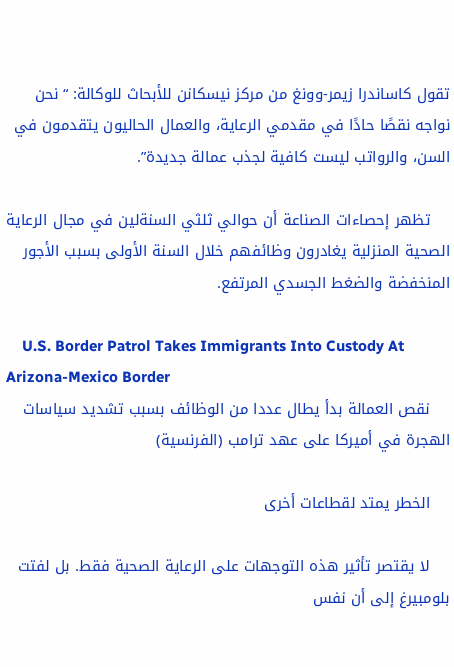تقول كاساندرا زيمر-وونغ من مركز نيسكانن للأبحاث للوكالة: “نحن نواجه نقصًا حادًا في مقدمي الرعاية، والعمال الحاليون يتقدمون في السن، والرواتب ليست كافية لجذب عمالة جديدة”.

    تظهر إحصاءات الصناعة أن حوالي ثلثي السنةلين في مجال الرعاية الصحية المنزلية يغادرون وظائفهم خلال السنة الأولى بسبب الأجور المنخفضة والضغط الجسدي المرتفع.

    U.S. Border Patrol Takes Immigrants Into Custody At Arizona-Mexico Border
    نقص العمالة بدأ يطال عددا من الوظائف بسبب تشديد سياسات الهجرة في أميركا على عهد ترامب (الفرنسية)

    الخطر يمتد لقطاعات أخرى

    لا يقتصر تأثير هذه التوجهات على الرعاية الصحية فقط. بل لفتت بلومبيرغ إلى أن نفس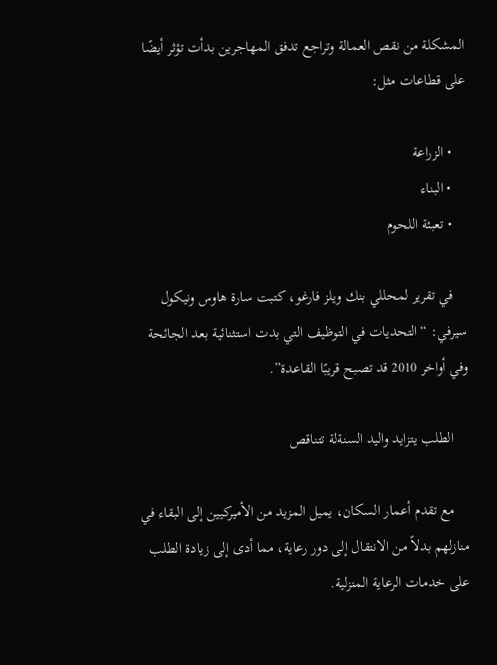المشكلة من نقص العمالة وتراجع تدفق المهاجرين بدأت تؤثر أيضًا على قطاعات مثل:

    • الزراعة
    • البناء
    • تعبئة اللحوم

    في تقرير لمحللي بنك ويلز فارغو، كتبت سارة هاوس ونيكول سيرفي: “التحديات في التوظيف التي بدت استثنائية بعد الجائحة وفي أواخر 2010 قد تصبح قريبًا القاعدة”.

    الطلب يتزايد واليد السنةلة تتناقص

    مع تقدم أعمار السكان، يميل المزيد من الأميركيين إلى البقاء في منازلهم بدلاً من الانتقال إلى دور رعاية، مما أدى إلى زيادة الطلب على خدمات الرعاية المنزلية.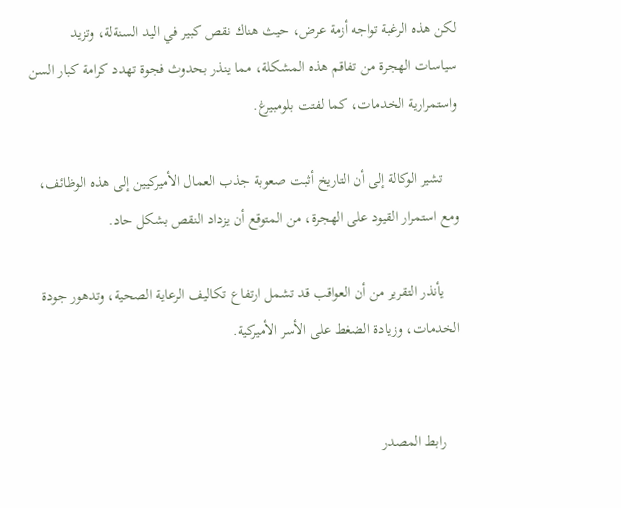لكن هذه الرغبة تواجه أزمة عرض، حيث هناك نقص كبير في اليد السنةلة، وتزيد سياسات الهجرة من تفاقم هذه المشكلة، مما ينذر بحدوث فجوة تهدد كرامة كبار السن واستمرارية الخدمات، كما لفتت بلومبيرغ.

    تشير الوكالة إلى أن التاريخ أثبت صعوبة جذب العمال الأميركيين إلى هذه الوظائف، ومع استمرار القيود على الهجرة، من المتوقع أن يزداد النقص بشكل حاد.

    يأنذر التقرير من أن العواقب قد تشمل ارتفاع تكاليف الرعاية الصحية، وتدهور جودة الخدمات، وزيادة الضغط على الأسر الأميركية.


    رابط المصدر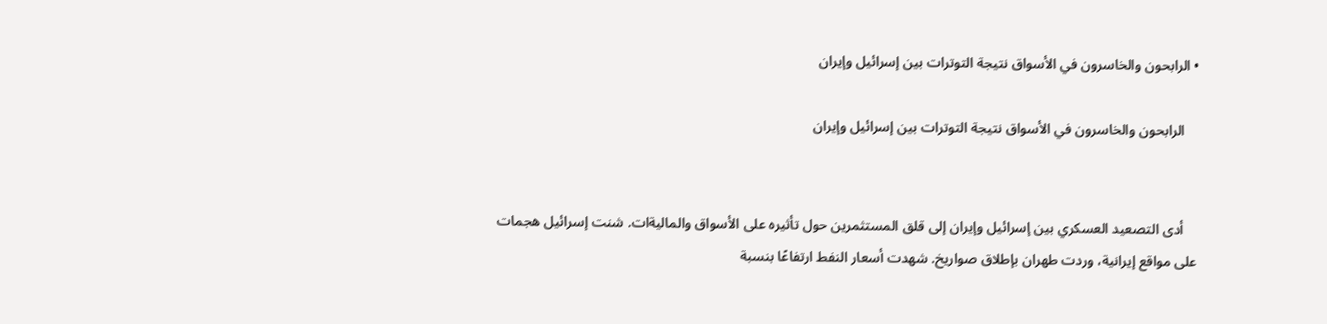• الرابحون والخاسرون في الأسواق نتيجة التوترات بين إسرائيل وإيران

    الرابحون والخاسرون في الأسواق نتيجة التوترات بين إسرائيل وإيران


    أدى التصعيد العسكري بين إسرائيل وإيران إلى قلق المستثمرين حول تأثيره على الأسواق والماليةات. شنت إسرائيل هجمات على مواقع إيرانية، وردت طهران بإطلاق صواريخ. شهدت أسعار النفط ارتفاعًا بنسبة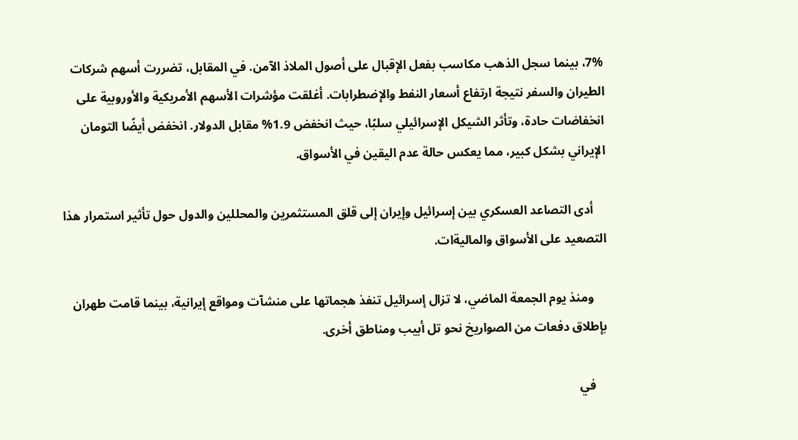7%، بينما سجل الذهب مكاسب بفعل الإقبال على أصول الملاذ الآمن. في المقابل، تضررت أسهم شركات الطيران والسفر نتيجة ارتفاع أسعار النفط والإضطرابات. أغلقت مؤشرات الأسهم الأمريكية والأوروبية على انخفاضات حادة، وتأثر الشيكل الإسرائيلي سلبًا، حيث انخفض 1.9% مقابل الدولار. انخفض أيضًا التومان الإيراني بشكل كبير، مما يعكس حالة عدم اليقين في الأسواق.

    أدى التصاعد العسكري بين إسرائيل وإيران إلى قلق المستثمرين والمحللين والدول حول تأثير استمرار هذا التصعيد على الأسواق والماليةات.

    ومنذ يوم الجمعة الماضي، لا تزال إسرائيل تنفذ هجماتها على منشآت ومواقع إيرانية، بينما قامت طهران بإطلاق دفعات من الصواريخ نحو تل أبيب ومناطق أخرى.

    في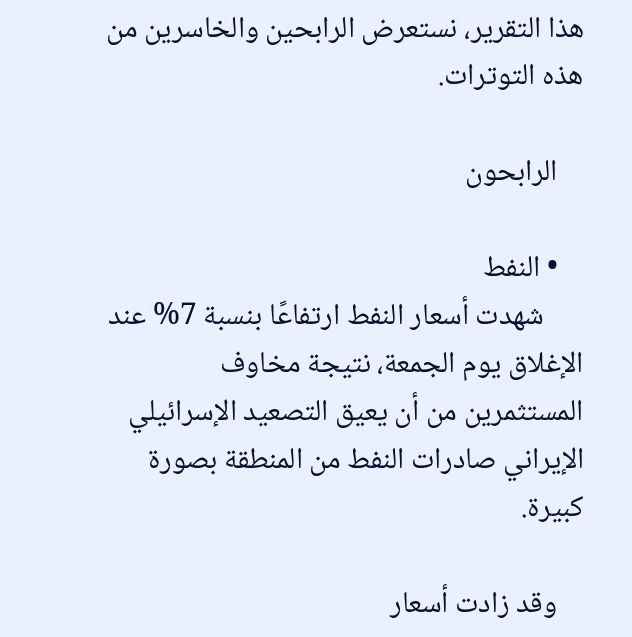هذا التقرير، نستعرض الرابحين والخاسرين من هذه التوترات.

    الرابحون

    • النفط
      شهدت أسعار النفط ارتفاعًا بنسبة 7% عند الإغلاق يوم الجمعة، نتيجة مخاوف المستثمرين من أن يعيق التصعيد الإسرائيلي الإيراني صادرات النفط من المنطقة بصورة كبيرة.

    وقد زادت أسعار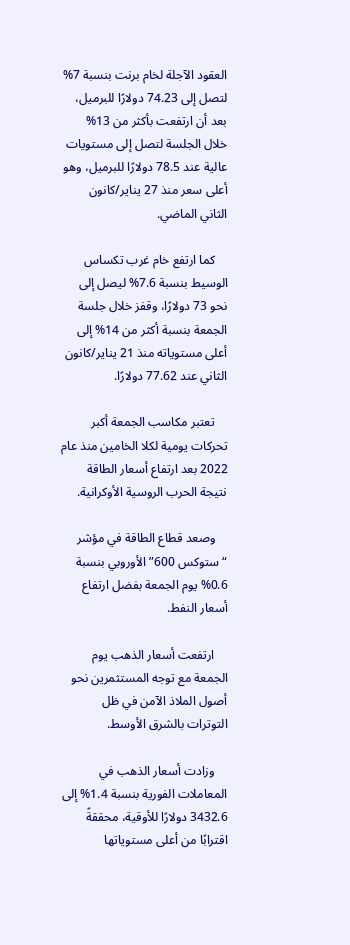العقود الآجلة لخام برنت بنسبة 7% لتصل إلى 74.23 دولارًا للبرميل، بعد أن ارتفعت بأكثر من 13% خلال الجلسة لتصل إلى مستويات عالية عند 78.5 دولارًا للبرميل، وهو أعلى سعر منذ 27 يناير/كانون الثاني الماضي.

    كما ارتفع خام غرب تكساس الوسيط بنسبة 7.6% ليصل إلى نحو 73 دولارًا، وقفز خلال جلسة الجمعة بنسبة أكثر من 14% إلى أعلى مستوياته منذ 21 يناير/كانون الثاني عند 77.62 دولارًا.

    تعتبر مكاسب الجمعة أكبر تحركات يومية لكلا الخامين منذ عام 2022 بعد ارتفاع أسعار الطاقة نتيجة الحرب الروسية الأوكرانية.

    وصعد قطاع الطاقة في مؤشر “ستوكس 600” الأوروبي بنسبة 0.6% يوم الجمعة بفضل ارتفاع أسعار النفط.

    ارتفعت أسعار الذهب يوم الجمعة مع توجه المستثمرين نحو أصول الملاذ الآمن في ظل التوترات بالشرق الأوسط.

    وزادت أسعار الذهب في المعاملات الفورية بنسبة 1.4% إلى 3432.6 دولارًا للأوقية، محققةً اقترابًا من أعلى مستوياتها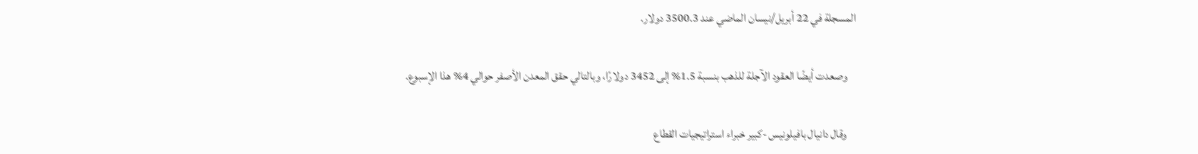المسجلة في 22 أبريل/نيسان الماضي عند 3500.3 دولار.

    وصعدت أيضًا العقود الآجلة للذهب بنسبة 1.5% إلى 3452 دولارًا، وبالتالي حقق المعدن الأصفر حوالي 4% هذا الإسبوع.

    وقال دانيال بافيلونيس -كبير خبراء استراتيجيات القطاع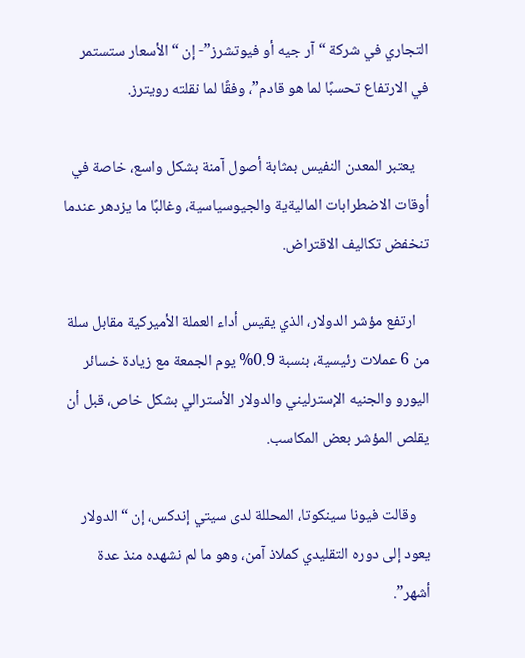التجاري في شركة “آر جيه أو فيوتشرز”- إن “الأسعار ستستمر في الارتفاع تحسبًا لما هو قادم”، وفقًا لما نقلته رويترز.

    يعتبر المعدن النفيس بمثابة أصول آمنة بشكل واسع، خاصة في أوقات الاضطرابات الماليةية والجيوسياسية، وغالبًا ما يزدهر عندما تنخفض تكاليف الاقتراض.

    ارتفع مؤشر الدولار، الذي يقيس أداء العملة الأميركية مقابل سلة من 6 عملات رئيسية، بنسبة 0.9% يوم الجمعة مع زيادة خسائر اليورو والجنيه الإسترليني والدولار الأسترالي بشكل خاص، قبل أن يقلص المؤشر بعض المكاسب.

    وقالت فيونا سينكوتا، المحللة لدى سيتي إندكس، إن “الدولار يعود إلى دوره التقليدي كملاذ آمن، وهو ما لم نشهده منذ عدة أشهر”.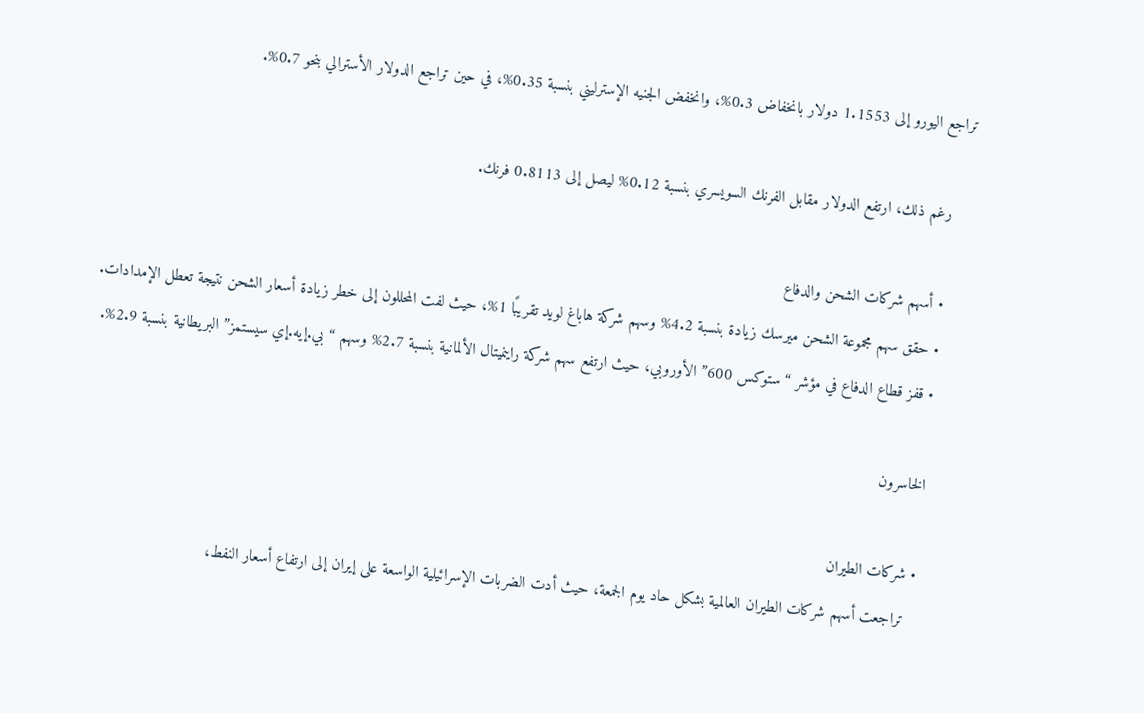تراجع اليورو إلى 1.1553 دولار بانخفاض 0.3%، وانخفض الجنيه الإسترليني بنسبة 0.35%، في حين تراجع الدولار الأسترالي بنحو 0.7%.

    رغم ذلك، ارتفع الدولار مقابل الفرنك السويسري بنسبة 0.12% ليصل إلى 0.8113 فرنك.

    • أسهم شركات الشحن والدفاع
    • حقق سهم مجموعة الشحن ميرسك زيادة بنسبة 4.2% وسهم شركة هاباغ لويد تقريبًا 1%، حيث لفت المحللون إلى خطر زيادة أسعار الشحن نتيجة تعطل الإمدادات.
    • قفز قطاع الدفاع في مؤشر “ستوكس 600” الأوروبي، حيث ارتفع سهم شركة راينميتال الألمانية بنسبة 2.7% وسهم “بي.إيه.إي سيستمز” البريطانية بنسبة 2.9%.

    الخاسرون

    • شركات الطيران
      تراجعت أسهم شركات الطيران العالمية بشكل حاد يوم الجمعة، حيث أدت الضربات الإسرائيلية الواسعة على إيران إلى ارتفاع أسعار النفط،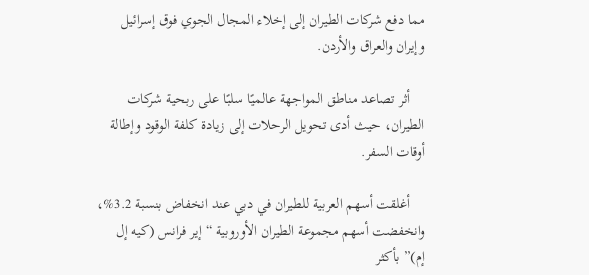مما دفع شركات الطيران إلى إخلاء المجال الجوي فوق إسرائيل وإيران والعراق والأردن.

    أثر تصاعد مناطق المواجهة عالميًا سلبًا على ربحية شركات الطيران، حيث أدى تحويل الرحلات إلى زيادة كلفة الوقود وإطالة أوقات السفر.

    أغلقت أسهم العربية للطيران في دبي عند انخفاض بنسبة 3.2%، وانخفضت أسهم مجموعة الطيران الأوروبية “إير فرانس (كيه إل إم)” بأكثر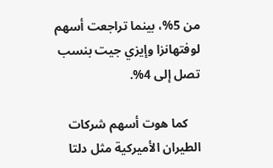من 5%، بينما تراجعت أسهم لوفتهانزا وإيزي جيت بنسب تصل إلى 4%.

    كما هوت أسهم شركات الطيران الأميركية مثل دلتا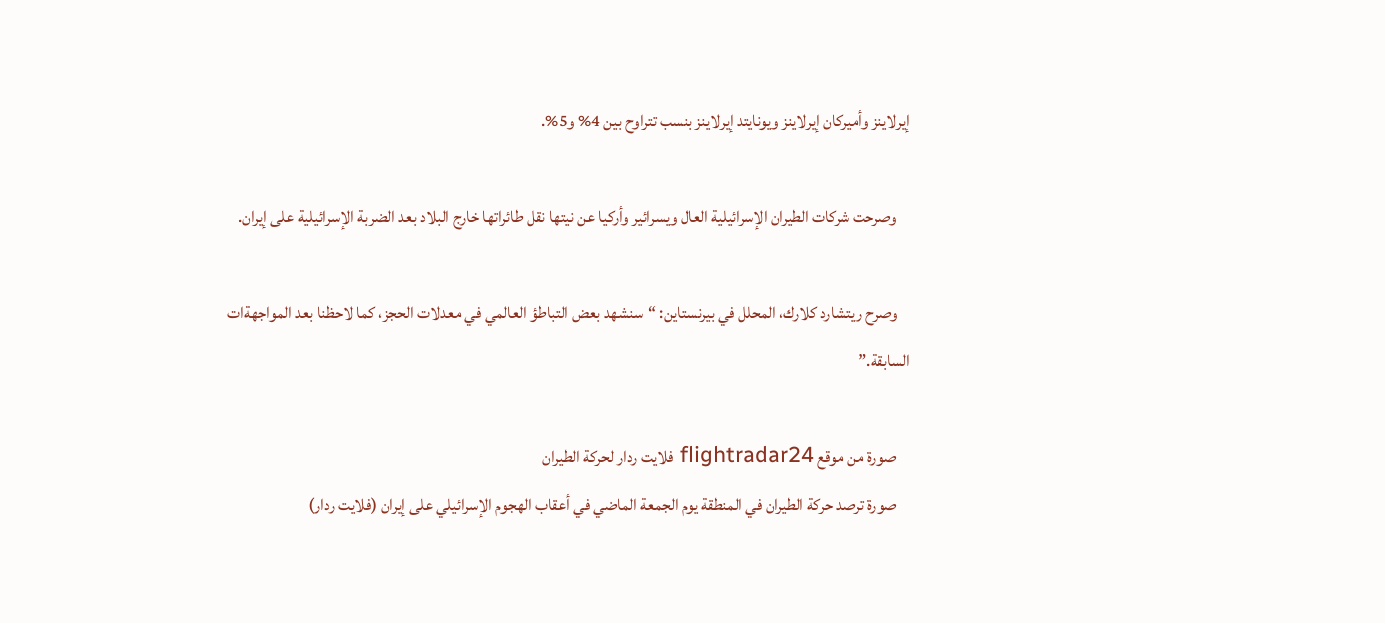إيرلاينز وأميركان إيرلاينز ويونايتد إيرلاينز بنسب تتراوح بين 4% و5%.

    وصرحت شركات الطيران الإسرائيلية العال ويسرائير وأركيا عن نيتها نقل طائراتها خارج البلاد بعد الضربة الإسرائيلية على إيران.

    وصرح ريتشارد كلارك، المحلل في بيرنستاين: “سنشهد بعض التباطؤ العالمي في معدلات الحجز، كما لاحظنا بعد المواجهةات السابقة.”

    صورة من موقع flightradar24 فلايت ردار لحركة الطيران
    صورة ترصد حركة الطيران في المنطقة يوم الجمعة الماضي في أعقاب الهجوم الإسرائيلي على إيران (فلايت ردار)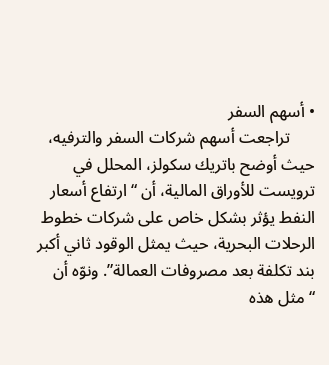• أسهم السفر
      تراجعت أسهم شركات السفر والترفيه، حيث أوضح باتريك سكولز، المحلل في ترويست للأوراق المالية، أن “ارتفاع أسعار النفط يؤثر بشكل خاص على شركات خطوط الرحلات البحرية، حيث يمثل الوقود ثاني أكبر بند تكلفة بعد مصروفات العمالة”. ونوّه أن “مثل هذه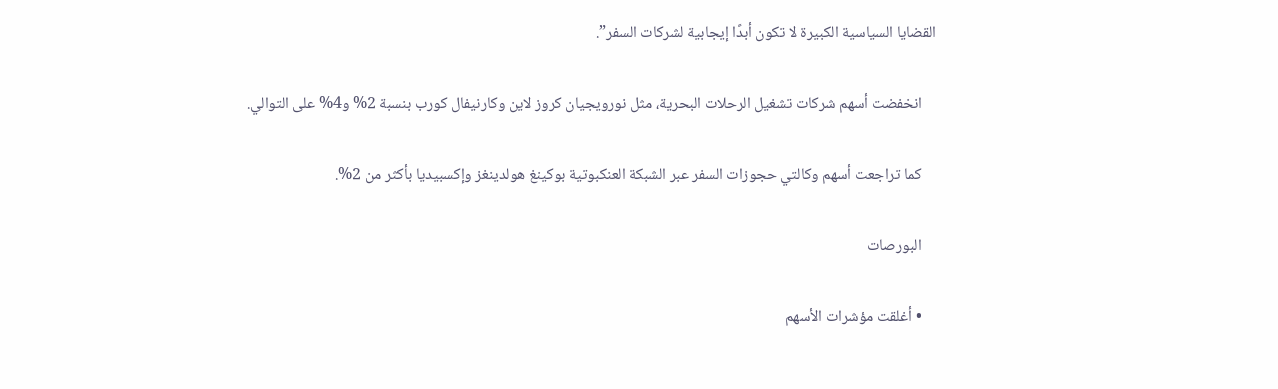القضايا السياسية الكبيرة لا تكون أبدًا إيجابية لشركات السفر”.

    انخفضت أسهم شركات تشغيل الرحلات البحرية، مثل نورويجيان كروز لاين وكارنيفال كورب بنسبة 2% و4% على التوالي.

    كما تراجعت أسهم وكالتي حجوزات السفر عبر الشبكة العنكبوتية بوكينغ هولدينغز وإكسبيديا بأكثر من 2%.

    البورصات

    • أغلقت مؤشرات الأسهم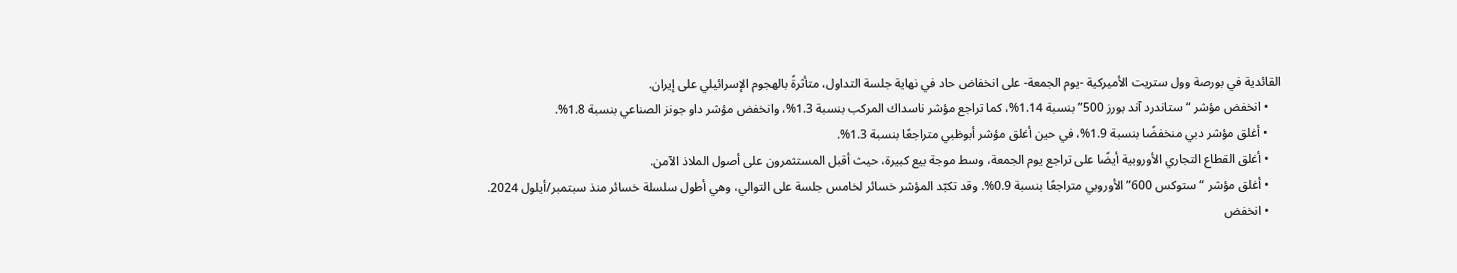القائدية في بورصة وول ستريت الأميركية -يوم الجمعة- على انخفاض حاد في نهاية جلسة التداول، متأثرةً بالهجوم الإسرائيلي على إيران.
    • انخفض مؤشر “ستاندرد آند بورز 500” بنسبة 1.14%، كما تراجع مؤشر ناسداك المركب بنسبة 1.3%، وانخفض مؤشر داو جونز الصناعي بنسبة 1.8%.
    • أغلق مؤشر دبي منخفضًا بنسبة 1.9%، في حين أغلق مؤشر أبوظبي متراجعًا بنسبة 1.3%.
    • أغلق القطاع التجاري الأوروبية أيضًا على تراجع يوم الجمعة، وسط موجة بيع كبيرة، حيث أقبل المستثمرون على أصول الملاذ الآمن.
    • أغلق مؤشر “ستوكس 600” الأوروبي متراجعًا بنسبة 0.9%. وقد تكبّد المؤشر خسائر لخامس جلسة على التوالي، وهي أطول سلسلة خسائر منذ سبتمبر/أيلول 2024.
    • انخفض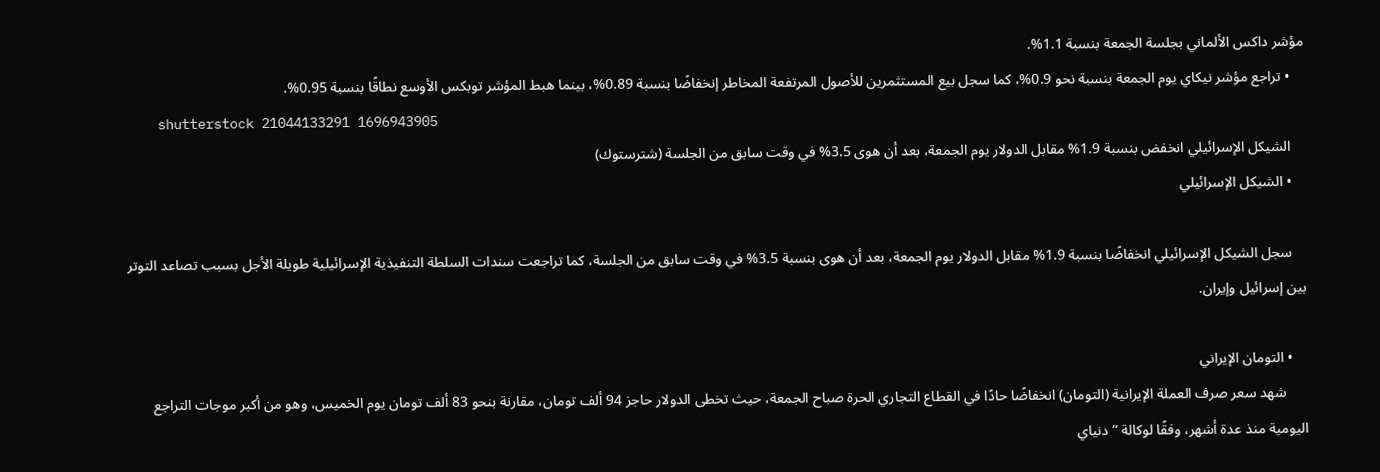مؤشر داكس الألماني بجلسة الجمعة بنسبة 1.1%.
    • تراجع مؤشر نيكاي يوم الجمعة بنسبة نحو 0.9%، كما سجل بيع المستثمرين للأصول المرتفعة المخاطر إنخفاضًا بنسبة 0.89%، بينما هبط المؤشر توبكس الأوسع نطاقًا بنسبة 0.95%.
    shutterstock 21044133291 1696943905
    الشيكل الإسرائيلي انخفض بنسبة 1.9% مقابل الدولار يوم الجمعة، بعد أن هوى 3.5% في وقت سابق من الجلسة (شترستوك)
    • الشيكل الإسرائيلي

    سجل الشيكل الإسرائيلي انخفاضًا بنسبة 1.9% مقابل الدولار يوم الجمعة، بعد أن هوى بنسبة 3.5% في وقت سابق من الجلسة، كما تراجعت سندات السلطة التنفيذية الإسرائيلية طويلة الأجل بسبب تصاعد التوتر بين إسرائيل وإيران.

    • التومان الإيراني
      شهد سعر صرف العملة الإيرانية (التومان) انخفاضًا حادًا في القطاع التجاري الحرة صباح الجمعة، حيث تخطى الدولار حاجز 94 ألف تومان، مقارنة بنحو 83 ألف تومان يوم الخميس، وهو من أكبر موجات التراجع اليومية منذ عدة أشهر، وفقًا لوكالة “دنياي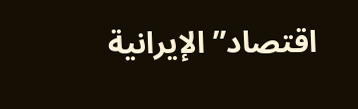اقتصاد” الإيرانية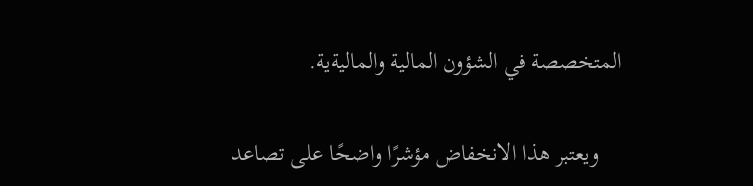المتخصصة في الشؤون المالية والماليةية.

    ويعتبر هذا الانخفاض مؤشرًا واضحًا على تصاعد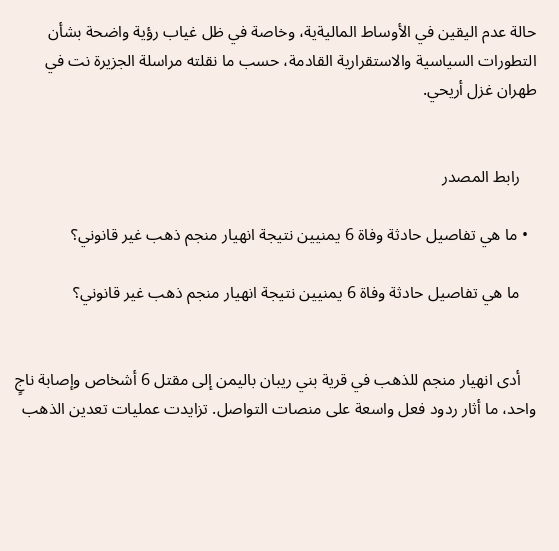حالة عدم اليقين في الأوساط الماليةية، وخاصة في ظل غياب رؤية واضحة بشأن التطورات السياسية والاستقرارية القادمة، حسب ما نقلته مراسلة الجزيرة نت في طهران غزل أريحي.


    رابط المصدر

  • ما هي تفاصيل حادثة وفاة 6 يمنيين نتيجة انهيار منجم ذهب غير قانوني؟

    ما هي تفاصيل حادثة وفاة 6 يمنيين نتيجة انهيار منجم ذهب غير قانوني؟


    أدى انهيار منجم للذهب في قرية بني ريبان باليمن إلى مقتل 6 أشخاص وإصابة ناجٍ واحد، ما أثار ردود فعل واسعة على منصات التواصل. تزايدت عمليات تعدين الذهب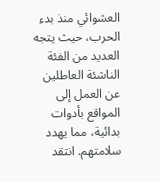العشوائي منذ بدء الحرب، حيث يتجه العديد من الفئة الناشئة العاطلين عن العمل إلى المواقع بأدوات بدائية، مما يهدد سلامتهم. انتقد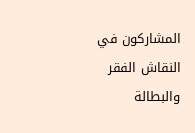المشاركون في النقاش الفقر والبطالة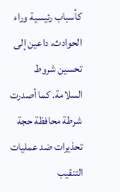كأسباب رئيسية وراء الحوادث، داعين إلى تحسين شروط السلامة. كما أصدرت شرطة محافظة حجة تحذيرات ضد عمليات التنقيب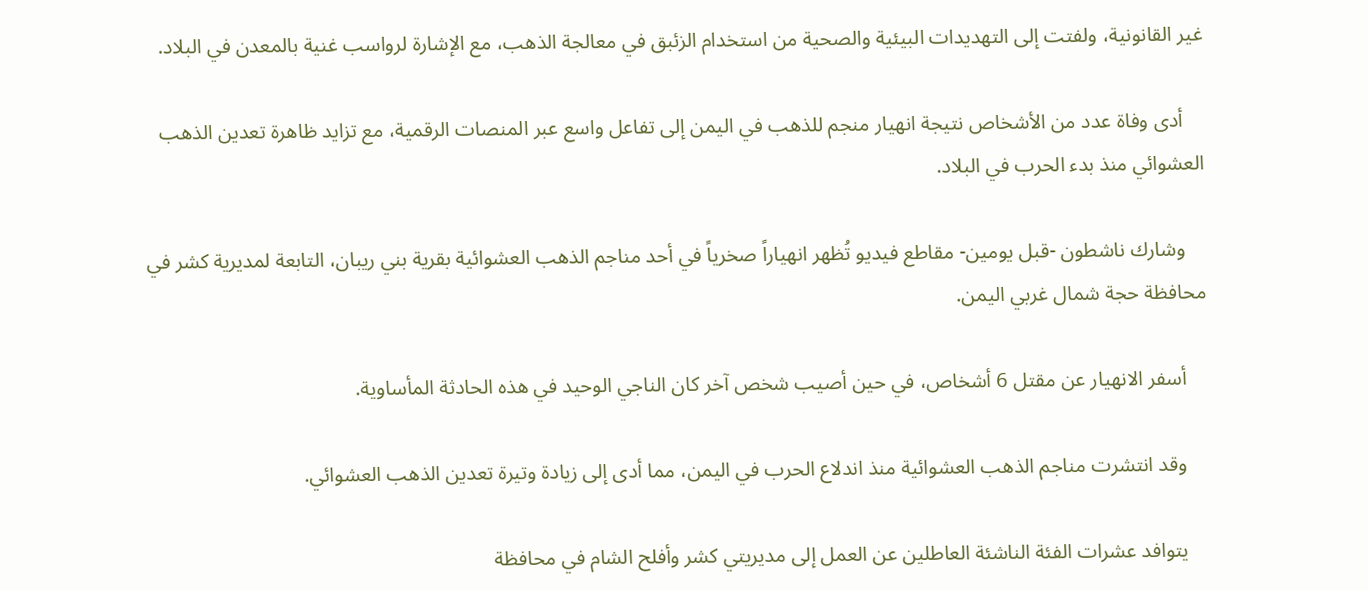غير القانونية، ولفتت إلى التهديدات البيئية والصحية من استخدام الزئبق في معالجة الذهب، مع الإشارة لرواسب غنية بالمعدن في البلاد.

    أدى وفاة عدد من الأشخاص نتيجة انهيار منجم للذهب في اليمن إلى تفاعل واسع عبر المنصات الرقمية، مع تزايد ظاهرة تعدين الذهب العشوائي منذ بدء الحرب في البلاد.

    وشارك ناشطون -قبل يومين- مقاطع فيديو تُظهر انهياراً صخرياً في أحد مناجم الذهب العشوائية بقرية بني ريبان، التابعة لمديرية كشر في محافظة حجة شمال غربي اليمن.

    أسفر الانهيار عن مقتل 6 أشخاص، في حين أصيب شخص آخر كان الناجي الوحيد في هذه الحادثة المأساوية.

    وقد انتشرت مناجم الذهب العشوائية منذ اندلاع الحرب في اليمن، مما أدى إلى زيادة وتيرة تعدين الذهب العشوائي.

    يتوافد عشرات الفئة الناشئة العاطلين عن العمل إلى مديريتي كشر وأفلح الشام في محافظة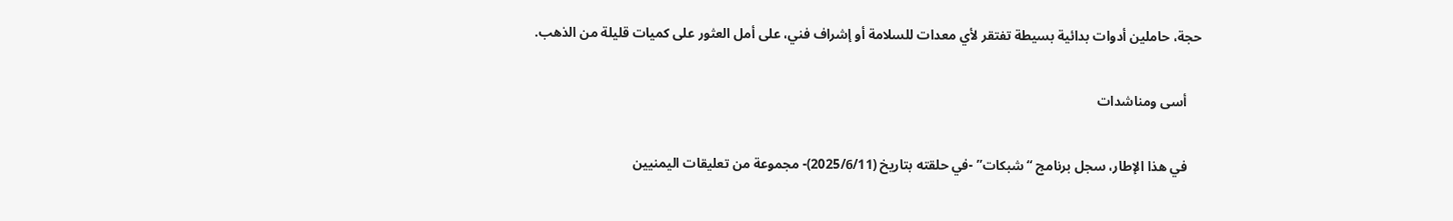حجة، حاملين أدوات بدائية بسيطة تفتقر لأي معدات للسلامة أو إشراف فني، على أمل العثور على كميات قليلة من الذهب.

    أسى ومناشدات

    في هذا الإطار، سجل برنامج “شبكات” -في حلقته بتاريخ (2025/6/11)- مجموعة من تعليقات اليمنيين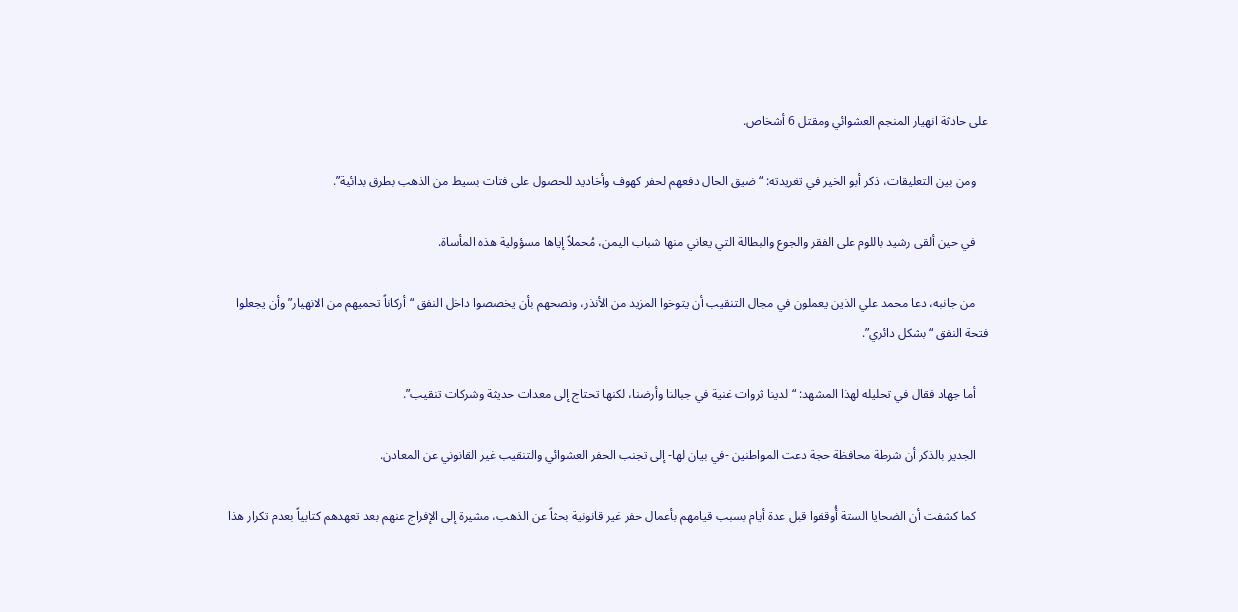على حادثة انهيار المنجم العشوائي ومقتل 6 أشخاص.

    ومن بين التعليقات، ذكر أبو الخير في تغريدته: “ضيق الحال دفعهم لحفر كهوف وأخاديد للحصول على فتات بسيط من الذهب بطرق بدائية”.

    في حين ألقى رشيد باللوم على الفقر والجوع والبطالة التي يعاني منها شباب اليمن، مُحملاً إياها مسؤولية هذه المأساة.

    من جانبه، دعا محمد علي الذين يعملون في مجال التنقيب أن يتوخوا المزيد من الأنذر، ونصحهم بأن يخصصوا داخل النفق “أركاناً تحميهم من الانهيار” وأن يجعلوا فتحة النفق “بشكل دائري”.

    أما جهاد فقال في تحليله لهذا المشهد: “لدينا ثروات غنية في جبالنا وأرضنا، لكنها تحتاج إلى معدات حديثة وشركات تنقيب”.

    الجدير بالذكر أن شرطة محافظة حجة دعت المواطنين -في بيان لها- إلى تجنب الحفر العشوائي والتنقيب غير القانوني عن المعادن.

    كما كشفت أن الضحايا الستة أُوقفوا قبل عدة أيام بسبب قيامهم بأعمال حفر غير قانونية بحثاً عن الذهب، مشيرة إلى الإفراج عنهم بعد تعهدهم كتابياً بعدم تكرار هذا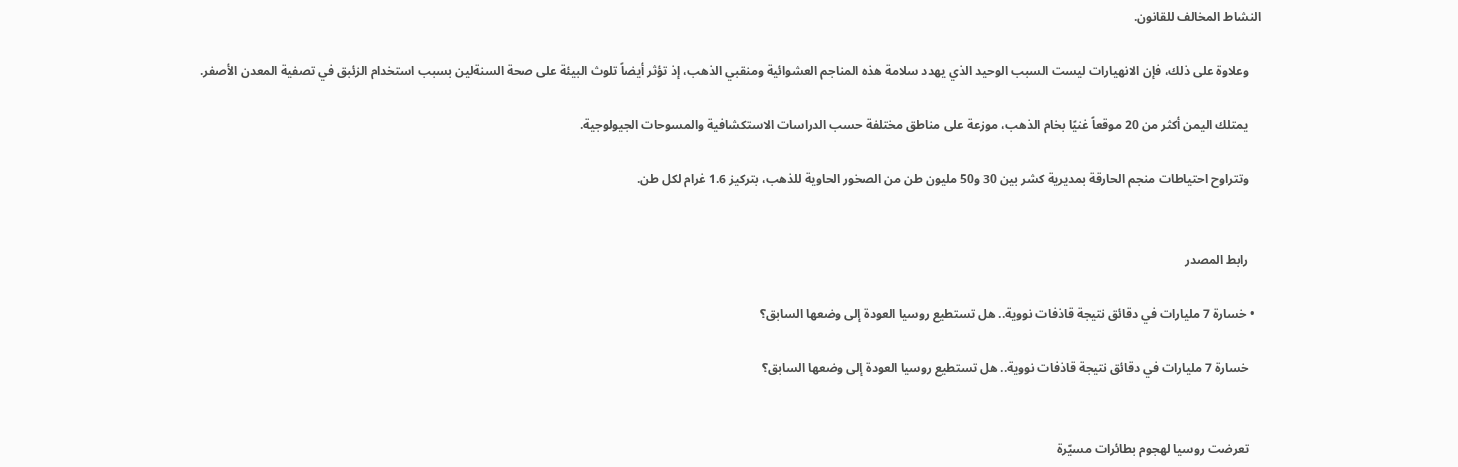النشاط المخالف للقانون.

    وعلاوة على ذلك، فإن الانهيارات ليست السبب الوحيد الذي يهدد سلامة هذه المناجم العشوائية ومنقبي الذهب، إذ تؤثر أيضاً تلوث البيئة على صحة السنةلين بسبب استخدام الزئبق في تصفية المعدن الأصفر.

    يمتلك اليمن أكثر من 20 موقعاً غنيًا بخام الذهب، موزعة على مناطق مختلفة حسب الدراسات الاستكشافية والمسوحات الجيولوجية.

    وتتراوح احتياطات منجم الحارقة بمديرية كشر بين 30 و50 مليون طن من الصخور الحاوية للذهب، بتركيز 1.6 غرام لكل طن.


    رابط المصدر

  • خسارة 7 مليارات في دقائق نتيجة قاذفات نووية.. هل تستطيع روسيا العودة إلى وضعها السابق؟

    خسارة 7 مليارات في دقائق نتيجة قاذفات نووية.. هل تستطيع روسيا العودة إلى وضعها السابق؟


    تعرضت روسيا لهجوم بطائرات مسيّرة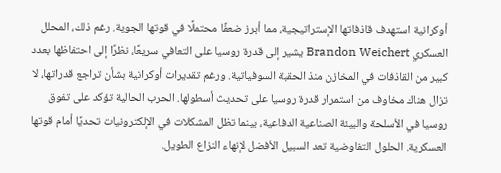أوكرانية استهدف قاذفاتها الإستراتيجية، مما أبرز ضعفًا محتملًا في قوتها الجوية. رغم ذلك، المحلل العسكري Brandon Weichert يشير إلى قدرة روسيا على التعافي سريعًا، نظرًا إلى احتفاظها بعدد كبير من القاذفات في المخازن منذ الحقبة السوفياتية. ورغم تقديرات أوكرانية بشأن تراجع قدراتها، لا تزال هناك مخاوف من استمرار قدرة روسيا على تحديث أسطولها. الحرب الحالية تؤكد على تفوق روسيا في الأسلحة والبيئة الصناعية الدفاعية، بينما تظل المشكلات في الإلكترونيات تحديًا أمام قوتها العسكرية. الحلول التفاوضية تعد السبيل الأفضل لإنهاء النزاع الطويل.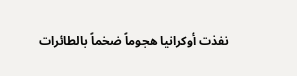نفذت أوكرانيا هجوماً ضخماً بالطائرات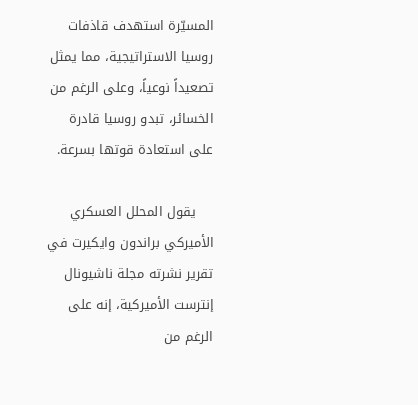المسيّرة استهدف قاذفات روسيا الاستراتيجية، مما يمثل تصعيداً نوعياً، وعلى الرغم من الخسائر، تبدو روسيا قادرة على استعادة قوتها بسرعة.

    يقول المحلل العسكري الأميركي براندون وايكيرت في تقرير نشرته مجلة ناشيونال إنترست الأميركية، إنه على الرغم من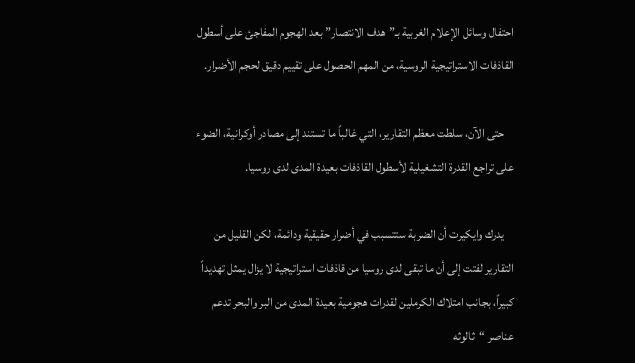احتفال وسائل الإعلام الغربية بـ”هدف الانتصار” بعد الهجوم المفاجئ على أسطول القاذفات الاستراتيجية الروسية، من المهم الحصول على تقييم دقيق لحجم الأضرار.

    حتى الآن، سلطت معظم التقارير، التي غالباً ما تستند إلى مصادر أوكرانية، الضوء على تراجع القدرة التشغيلية لأسطول القاذفات بعيدة المدى لدى روسيا.

    يدرك وايكيرت أن الضربة ستتسبب في أضرار حقيقية ودائمة، لكن القليل من التقارير لفتت إلى أن ما تبقى لدى روسيا من قاذفات استراتيجية لا يزال يمثل تهديداً كبيراً، بجانب امتلاك الكرملين لقدرات هجومية بعيدة المدى من البر والبحر تدعم عناصر “ثالوثه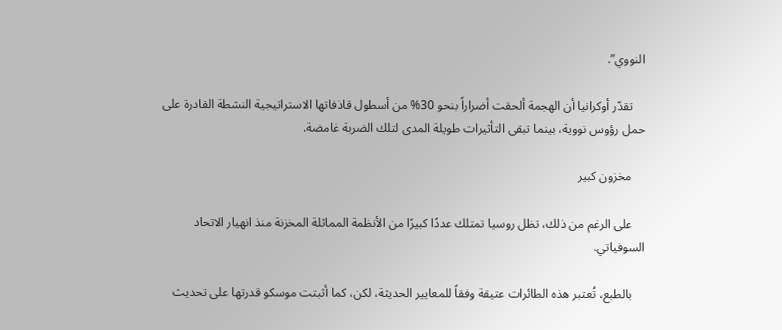النووي”.

    تقدّر أوكرانيا أن الهجمة ألحقت أضراراً بنحو 30% من أسطول قاذفاتها الاستراتيجية النشطة القادرة على حمل رؤوس نووية، بينما تبقى التأثيرات طويلة المدى لتلك الضربة غامضة.

    مخزون كبير

    على الرغم من ذلك، تظل روسيا تمتلك عددًا كبيرًا من الأنظمة المماثلة المخزنة منذ انهيار الاتحاد السوفياتي.

    بالطبع، تُعتبر هذه الطائرات عتيقة وفقاً للمعايير الحديثة، لكن، كما أثبتت موسكو قدرتها على تحديث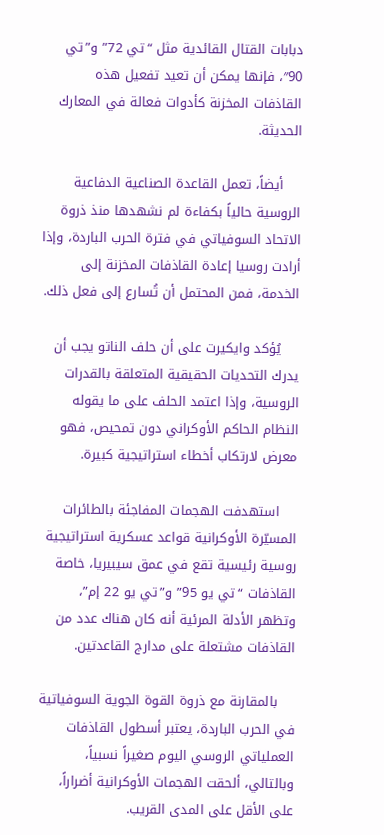دبابات القتال القائدية مثل “تي 72” و”تي 90″، فإنها يمكن أن تعيد تفعيل هذه القاذفات المخزنة كأدوات فعالة في المعارك الحديثة.

    أيضاً، تعمل القاعدة الصناعية الدفاعية الروسية حالياً بكفاءة لم نشهدها منذ ذروة الاتحاد السوفياتي في فترة الحرب الباردة، وإذا أرادت روسيا إعادة القاذفات المخزنة إلى الخدمة، فمن المحتمل أن تُسارع إلى فعل ذلك.

    يُؤكد وايكيرت على أن حلف الناتو يجب أن يدرك التحديات الحقيقية المتعلقة بالقدرات الروسية، وإذا اعتمد الحلف على ما يقوله النظام الحاكم الأوكراني دون تمحيص، فهو معرض لارتكاب أخطاء استراتيجية كبيرة.

    استهدفت الهجمات المفاجئة بالطائرات المسيّرة الأوكرانية قواعد عسكرية استراتيجية روسية رئيسية تقع في عمق سيبيريا، خاصة القاذفات “تي يو 95” و”تي يو 22 إم”، وتظهر الأدلة المرئية أنه كان هناك عدد من القاذفات مشتعلة على مدارج القاعدتين.

    بالمقارنة مع ذروة القوة الجوية السوفياتية في الحرب الباردة، يعتبر أسطول القاذفات العملياتي الروسي اليوم صغيراً نسبياً، وبالتالي، ألحقت الهجمات الأوكرانية أضراراً، على الأقل على المدى القريب.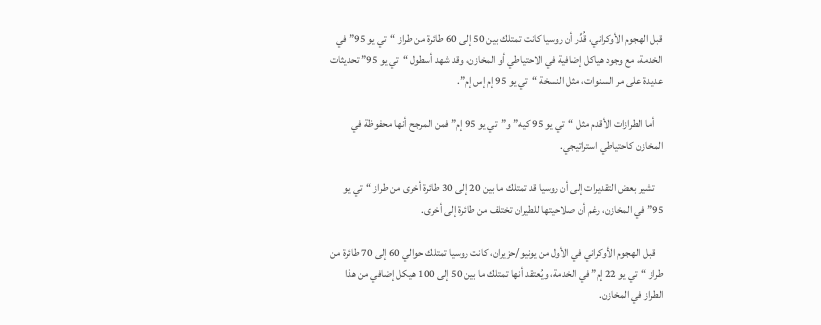قبل الهجوم الأوكراني، قُدِّر أن روسيا كانت تمتلك بين 50 إلى 60 طائرة من طراز “تي يو 95” في الخدمة، مع وجود هياكل إضافية في الاحتياطي أو المخازن، وقد شهد أسطول “تي يو 95” تحديثات عديدة على مر السنوات، مثل النسخة “تي يو 95 إم إس إم”.

    أما الطرازات الأقدم مثل “تي يو 95 كيه” و”تي يو 95 إم” فمن المرجح أنها محفوظة في المخازن كاحتياطي استراتيجي.

    تشير بعض التقديرات إلى أن روسيا قد تمتلك ما بين 20 إلى 30 طائرة أخرى من طراز “تي يو 95” في المخازن، رغم أن صلاحيتها للطيران تختلف من طائرة إلى أخرى.

    قبل الهجوم الأوكراني في الأول من يونيو/حزيران، كانت روسيا تمتلك حوالي 60 إلى 70 طائرة من طراز “تي يو 22 إم” في الخدمة، ويُعتقد أنها تمتلك ما بين 50 إلى 100 هيكل إضافي من هذا الطراز في المخازن.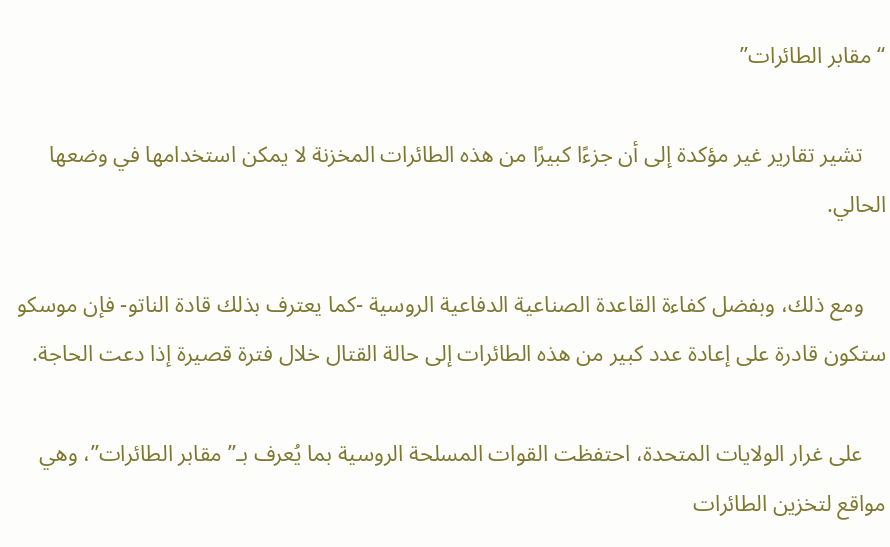“مقابر الطائرات”

    تشير تقارير غير مؤكدة إلى أن جزءًا كبيرًا من هذه الطائرات المخزنة لا يمكن استخدامها في وضعها الحالي.

    ومع ذلك، وبفضل كفاءة القاعدة الصناعية الدفاعية الروسية -كما يعترف بذلك قادة الناتو- فإن موسكو ستكون قادرة على إعادة عدد كبير من هذه الطائرات إلى حالة القتال خلال فترة قصيرة إذا دعت الحاجة.

    على غرار الولايات المتحدة، احتفظت القوات المسلحة الروسية بما يُعرف بـ”مقابر الطائرات”، وهي مواقع لتخزين الطائرات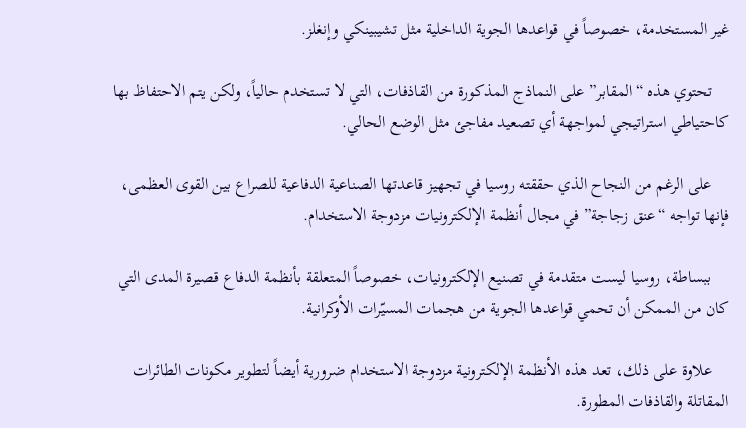غير المستخدمة، خصوصاً في قواعدها الجوية الداخلية مثل تشيبينكي وإنغلز.

    تحتوي هذه “المقابر” على النماذج المذكورة من القاذفات، التي لا تستخدم حالياً، ولكن يتم الاحتفاظ بها كاحتياطي استراتيجي لمواجهة أي تصعيد مفاجئ مثل الوضع الحالي.

    على الرغم من النجاح الذي حققته روسيا في تجهيز قاعدتها الصناعية الدفاعية للصراع بين القوى العظمى، فإنها تواجه “عنق زجاجة” في مجال أنظمة الإلكترونيات مزدوجة الاستخدام.

    ببساطة، روسيا ليست متقدمة في تصنيع الإلكترونيات، خصوصاً المتعلقة بأنظمة الدفاع قصيرة المدى التي كان من الممكن أن تحمي قواعدها الجوية من هجمات المسيّرات الأوكرانية.

    علاوة على ذلك، تعد هذه الأنظمة الإلكترونية مزدوجة الاستخدام ضرورية أيضاً لتطوير مكونات الطائرات المقاتلة والقاذفات المطورة.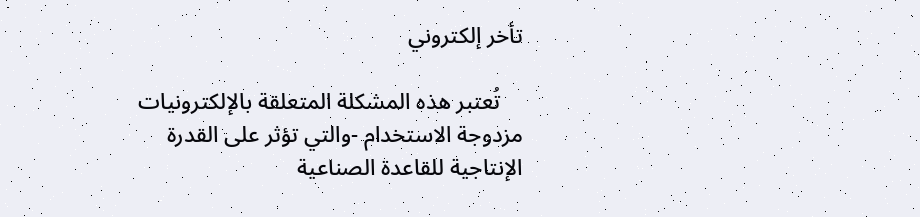تأخر إلكتروني

    تُعتبر هذه المشكلة المتعلقة بالإلكترونيات مزدوجة الاستخدام -والتي تؤثر على القدرة الإنتاجية للقاعدة الصناعية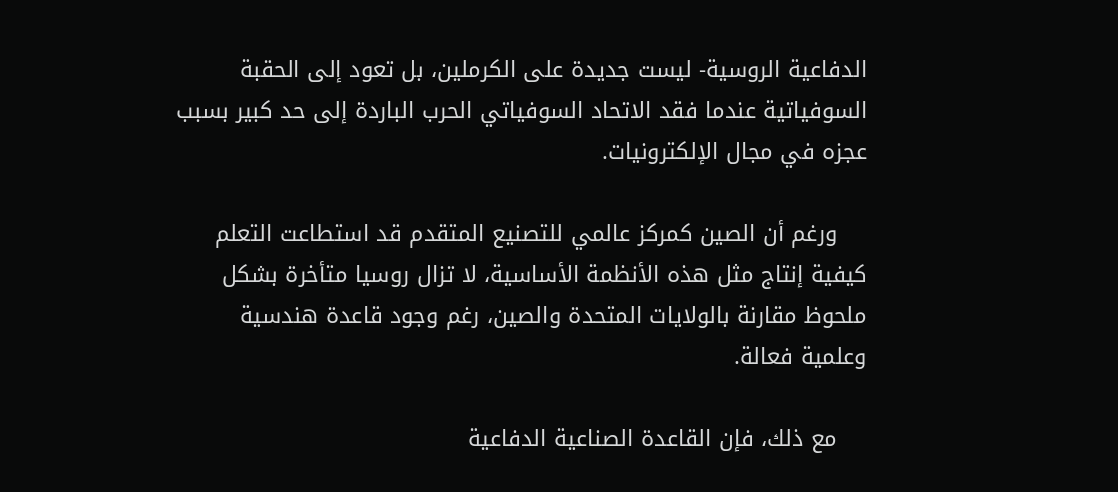الدفاعية الروسية- ليست جديدة على الكرملين، بل تعود إلى الحقبة السوفياتية عندما فقد الاتحاد السوفياتي الحرب الباردة إلى حد كبير بسبب عجزه في مجال الإلكترونيات.

    ورغم أن الصين كمركز عالمي للتصنيع المتقدم قد استطاعت التعلم كيفية إنتاج مثل هذه الأنظمة الأساسية، لا تزال روسيا متأخرة بشكل ملحوظ مقارنة بالولايات المتحدة والصين، رغم وجود قاعدة هندسية وعلمية فعالة.

    مع ذلك، فإن القاعدة الصناعية الدفاعية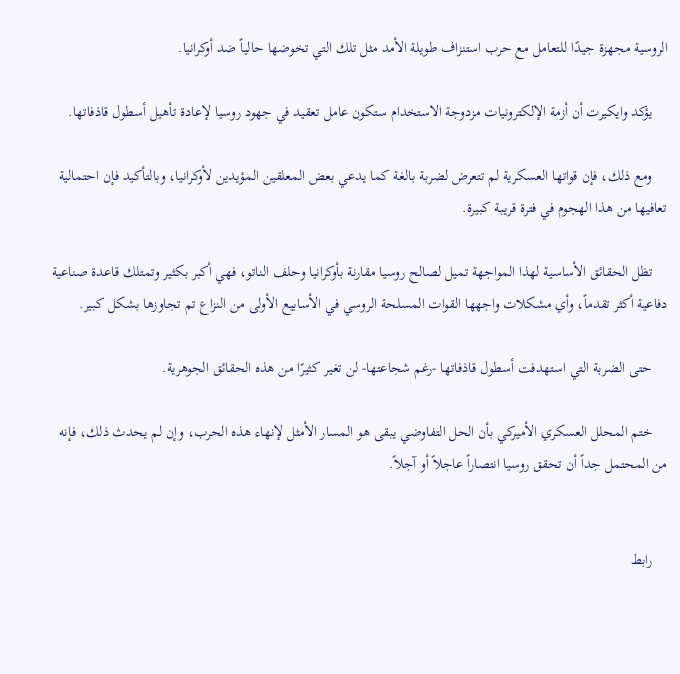الروسية مجهزة جيدًا للتعامل مع حرب استنزاف طويلة الأمد مثل تلك التي تخوضها حالياً ضد أوكرانيا.

    يؤكد وايكيرت أن أزمة الإلكترونيات مزدوجة الاستخدام ستكون عامل تعقيد في جهود روسيا لإعادة تأهيل أسطول قاذفاتها.

    ومع ذلك، فإن قواتها العسكرية لم تتعرض لضربة بالغة كما يدعي بعض المعلقين المؤيدين لأوكرانيا، وبالتأكيد فإن احتمالية تعافيها من هذا الهجوم في فترة قريبة كبيرة.

    تظل الحقائق الأساسية لهذا المواجهة تميل لصالح روسيا مقارنة بأوكرانيا وحلف الناتو، فهي أكبر بكثير وتمتلك قاعدة صناعية دفاعية أكثر تقدماً، وأي مشكلات واجهها القوات المسلحة الروسي في الأسابيع الأولى من النزاع تم تجاوزها بشكل كبير.

    حتى الضربة التي استهدفت أسطول قاذفاتها -رغم شجاعتها- لن تغير كثيرًا من هذه الحقائق الجوهرية.

    ختم المحلل العسكري الأميركي بأن الحل التفاوضي يبقى هو المسار الأمثل لإنهاء هذه الحرب، وإن لم يحدث ذلك، فإنه من المحتمل جداً أن تحقق روسيا انتصاراً عاجلاً أو آجلاً.


    رابط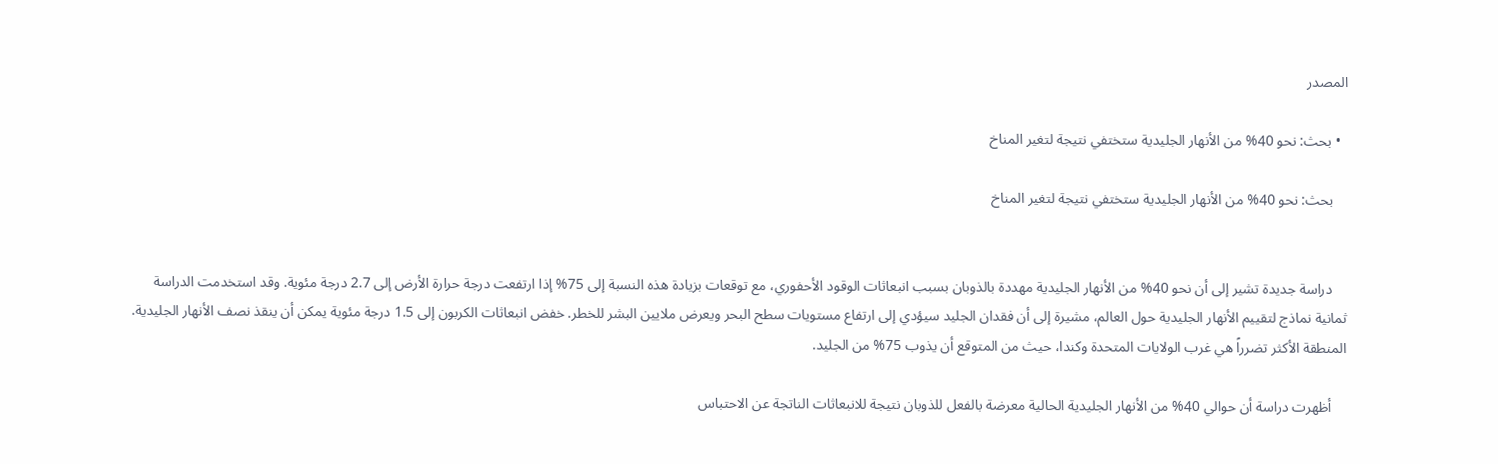المصدر

  • بحث: نحو 40% من الأنهار الجليدية ستختفي نتيجة لتغير المناخ

    بحث: نحو 40% من الأنهار الجليدية ستختفي نتيجة لتغير المناخ


    دراسة جديدة تشير إلى أن نحو 40% من الأنهار الجليدية مهددة بالذوبان بسبب انبعاثات الوقود الأحفوري، مع توقعات بزيادة هذه النسبة إلى 75% إذا ارتفعت درجة حرارة الأرض إلى 2.7 درجة مئوية. وقد استخدمت الدراسة ثمانية نماذج لتقييم الأنهار الجليدية حول العالم، مشيرة إلى أن فقدان الجليد سيؤدي إلى ارتفاع مستويات سطح البحر ويعرض ملايين البشر للخطر. خفض انبعاثات الكربون إلى 1.5 درجة مئوية يمكن أن ينقذ نصف الأنهار الجليدية. المنطقة الأكثر تضرراً هي غرب الولايات المتحدة وكندا، حيث من المتوقع أن يذوب 75% من الجليد.

    أظهرت دراسة أن حوالي 40% من الأنهار الجليدية الحالية معرضة بالفعل للذوبان نتيجة للانبعاثات الناتجة عن الاحتباس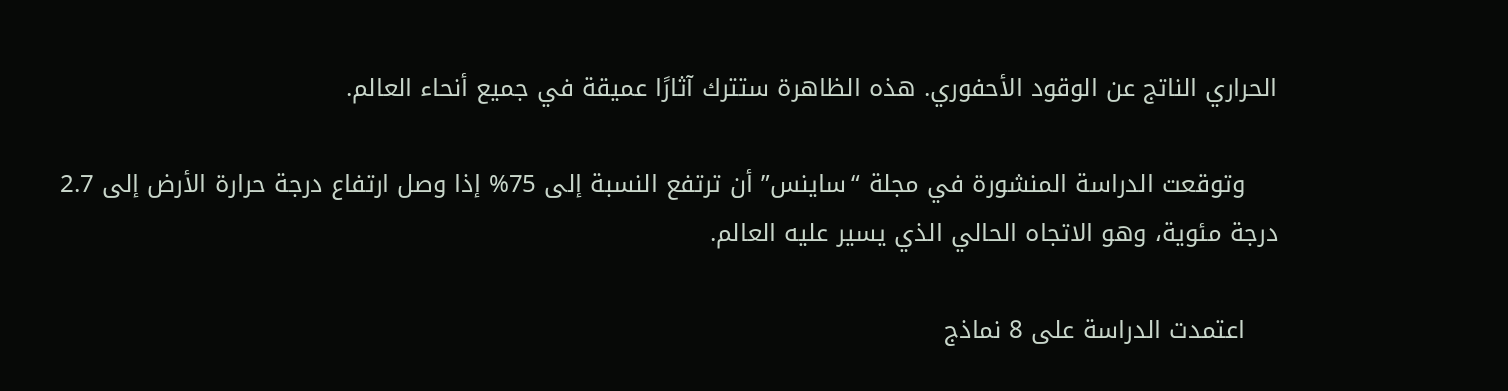الحراري الناتج عن الوقود الأحفوري. هذه الظاهرة ستترك آثارًا عميقة في جميع أنحاء العالم.

    وتوقعت الدراسة المنشورة في مجلة “ساينس” أن ترتفع النسبة إلى 75% إذا وصل ارتفاع درجة حرارة الأرض إلى 2.7 درجة مئوية، وهو الاتجاه الحالي الذي يسير عليه العالم.

    اعتمدت الدراسة على 8 نماذج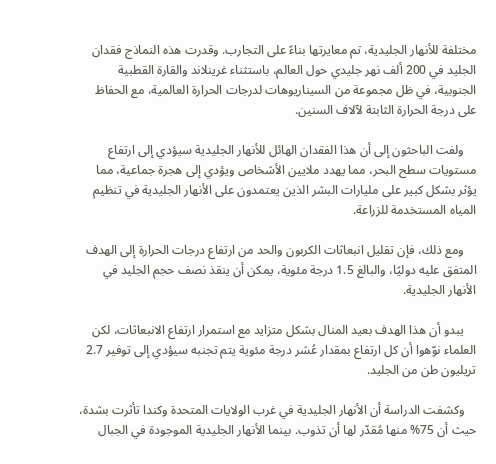مختلفة للأنهار الجليدية، تم معايرتها بناءً على التجارب. وقدرت هذه النماذج فقدان الجليد في 200 ألف نهر جليدي حول العالم، باستثناء غرينلاند والقارة القطبية الجنوبية، في ظل مجموعة من السيناريوهات لدرجات الحرارة العالمية، مع الحفاظ على درجة الحرارة الثابتة لآلاف السنين.

    ولفت الباحثون إلى أن هذا الفقدان الهائل للأنهار الجليدية سيؤدي إلى ارتفاع مستويات سطح البحر، مما يهدد ملايين الأشخاص ويؤدي إلى هجرة جماعية، مما يؤثر بشكل كبير على مليارات البشر الذين يعتمدون على الأنهار الجليدية في تنظيم المياه المستخدمة للزراعة.

    ومع ذلك، فإن تقليل انبعاثات الكربون والحد من ارتفاع درجات الحرارة إلى الهدف المتفق عليه دوليًا، والبالغ 1.5 درجة مئوية، يمكن أن ينقذ نصف حجم الجليد في الأنهار الجليدية.

    يبدو أن هذا الهدف بعيد المنال بشكل متزايد مع استمرار ارتفاع الانبعاثات، لكن العلماء نوّهوا أن كل ارتفاع بمقدار عُشر درجة مئوية يتم تجنبه سيؤدي إلى توفير 2.7 تريليون طن من الجليد.

    وكشفت الدراسة أن الأنهار الجليدية في غرب الولايات المتحدة وكندا تأثرت بشدة، حيث أن 75% منها مُقدّر لها أن تذوب. بينما الأنهار الجليدية الموجودة في الجبال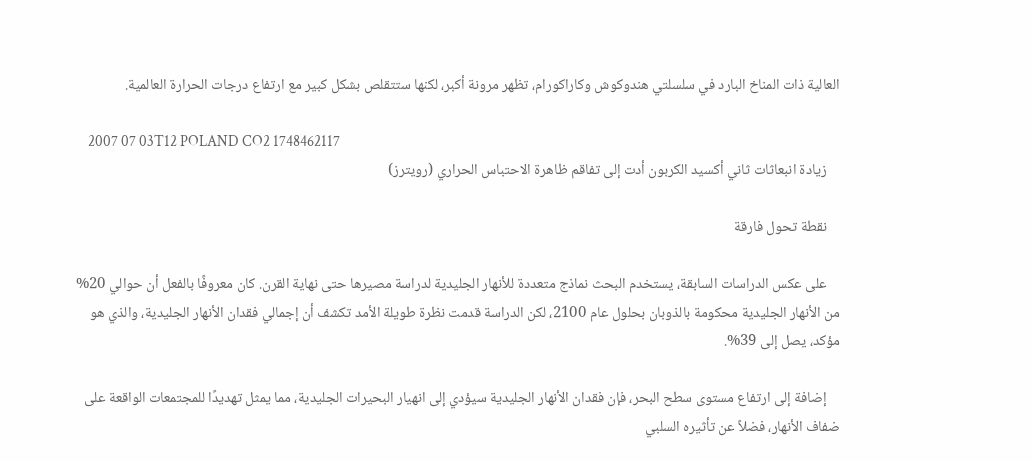العالية ذات المناخ البارد في سلسلتي هندوكوش وكاراكورام، تظهر مرونة أكبر، لكنها ستتقلص بشكل كبير مع ارتفاع درجات الحرارة العالمية.

    2007 07 03T12 POLAND CO2 1748462117
    زيادة انبعاثات ثاني أكسيد الكربون أدت إلى تفاقم ظاهرة الاحتباس الحراري (رويترز)

    نقطة تحول فارقة

    على عكس الدراسات السابقة، يستخدم البحث نماذج متعددة للأنهار الجليدية لدراسة مصيرها حتى نهاية القرن. كان معروفًا بالفعل أن حوالي 20% من الأنهار الجليدية محكومة بالذوبان بحلول عام 2100، لكن الدراسة قدمت نظرة طويلة الأمد تكشف أن إجمالي فقدان الأنهار الجليدية، والذي هو مؤكد، يصل إلى 39%.

    إضافة إلى ارتفاع مستوى سطح البحر، فإن فقدان الأنهار الجليدية سيؤدي إلى انهيار البحيرات الجليدية، مما يمثل تهديدًا للمجتمعات الواقعة على ضفاف الأنهار، فضلاً عن تأثيره السلبي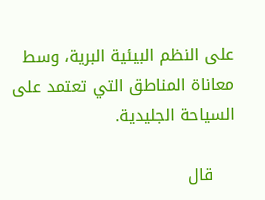على النظم البيئية البرية، وسط معاناة المناطق التي تعتمد على السياحة الجليدية.

    قال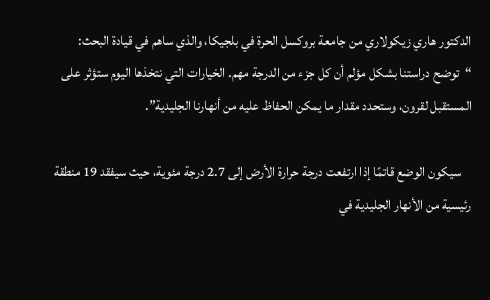الدكتور هاري زيكولاري من جامعة بروكسل الحرة في بلجيكا، والذي ساهم في قيادة البحث: “توضح دراستنا بشكل مؤلم أن كل جزء من الدرجة مهم. الخيارات التي نتخذها اليوم ستؤثر على المستقبل لقرون، وستحدد مقدار ما يمكن الحفاظ عليه من أنهارنا الجليدية”.

    سيكون الوضع قاتمًا إذا ارتفعت درجة حرارة الأرض إلى 2.7 درجة مئوية، حيث سيفقد 19 منطقة رئيسية من الأنهار الجليدية في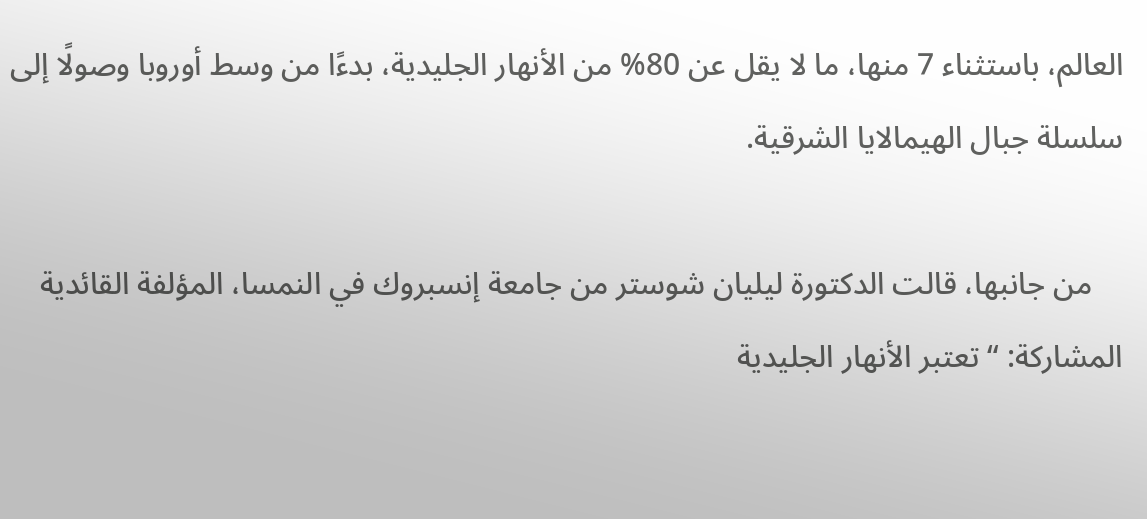العالم، باستثناء 7 منها، ما لا يقل عن 80% من الأنهار الجليدية، بدءًا من وسط أوروبا وصولًا إلى سلسلة جبال الهيمالايا الشرقية.

    من جانبها، قالت الدكتورة ليليان شوستر من جامعة إنسبروك في النمسا، المؤلفة القائدية المشاركة: “تعتبر الأنهار الجليدية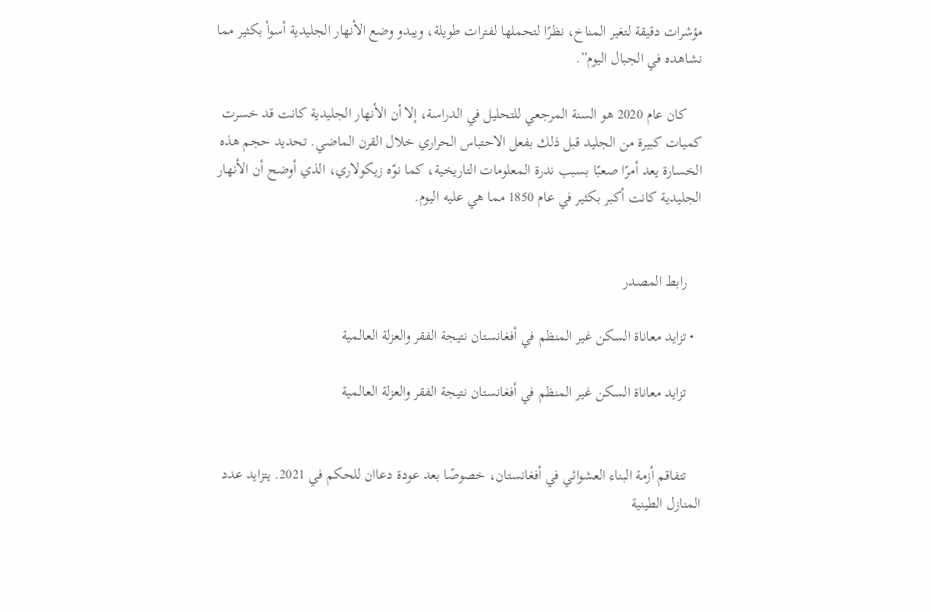مؤشرات دقيقة لتغير المناخ، نظرًا لتحملها لفترات طويلة، ويبدو وضع الأنهار الجليدية أسوأ بكثير مما نشاهده في الجبال اليوم”.

    كان عام 2020 هو السنة المرجعي للتحليل في الدراسة، إلا أن الأنهار الجليدية كانت قد خسرت كميات كبيرة من الجليد قبل ذلك بفعل الاحتباس الحراري خلال القرن الماضي. تحديد حجم هذه الخسارة يعد أمرًا صعبًا بسبب ندرة المعلومات التاريخية، كما نوّه زيكولاري، الذي أوضح أن الأنهار الجليدية كانت أكبر بكثير في عام 1850 مما هي عليه اليوم.


    رابط المصدر

  • تزايد معاناة السكن غير المنظم في أفغانستان نتيجة الفقر والعزلة العالمية

    تزايد معاناة السكن غير المنظم في أفغانستان نتيجة الفقر والعزلة العالمية


    تتفاقم أزمة البناء العشوائي في أفغانستان، خصوصًا بعد عودة دعاان للحكم في 2021. يتزايد عدد المنازل الطينية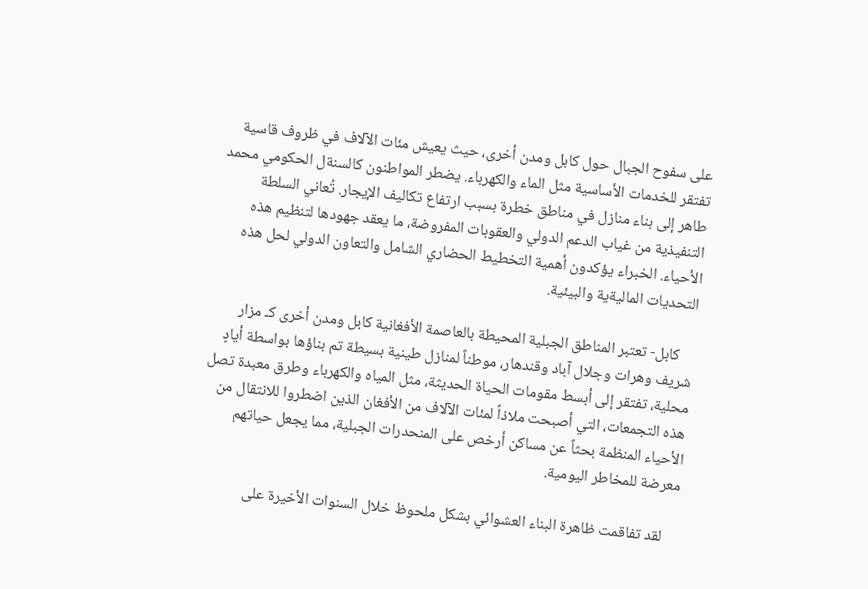على سفوح الجبال حول كابل ومدن أخرى، حيث يعيش مئات الآلاف في ظروف قاسية تفتقر للخدمات الأساسية مثل الماء والكهرباء. يضطر المواطنون كالسنةل الحكومي محمد طاهر إلى بناء منازل في مناطق خطرة بسبب ارتفاع تكاليف الإيجار. تُعاني السلطة التنفيذية من غياب الدعم الدولي والعقوبات المفروضة، ما يعقد جهودها لتنظيم هذه الأحياء. الخبراء يؤكدون أهمية التخطيط الحضاري الشامل والتعاون الدولي لحل هذه التحديات الماليةية والبيئية.

    كابل- تعتبر المناطق الجبلية المحيطة بالعاصمة الأفغانية كابل ومدن أخرى كـ مزار شريف وهرات وجلال آباد وقندهار، موطناً لمنازل طينية بسيطة تم بناؤها بواسطة أيادٍ محلية، تفتقر إلى أبسط مقومات الحياة الحديثة، مثل المياه والكهرباء وطرق معبدة تصل هذه التجمعات، التي أصبحت ملاذاً لمئات الآلاف من الأفغان الذين اضطروا للانتقال من الأحياء المنظمة بحثاً عن مساكن أرخص على المنحدرات الجبلية، مما يجعل حياتهم معرضة للمخاطر اليومية.

    لقد تفاقمت ظاهرة البناء العشوائي بشكل ملحوظ خلال السنوات الأخيرة على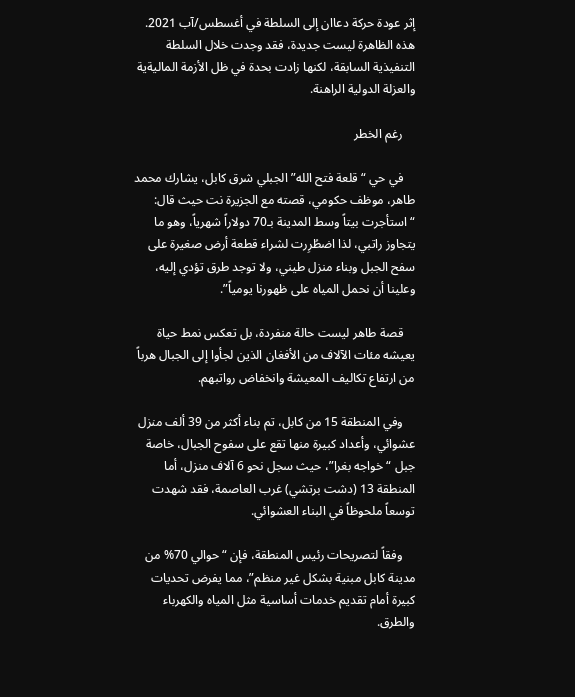إثر عودة حركة دعاان إلى السلطة في أغسطس/آب 2021. هذه الظاهرة ليست جديدة، فقد وجدت خلال السلطة التنفيذية السابقة، لكنها زادت بحدة في ظل الأزمة الماليةية والعزلة الدولية الراهنة.

    رغم الخطر

    في حي “قلعة فتح الله” الجبلي شرق كابل، يشارك محمد طاهر، موظف حكومي، قصته مع الجزيرة نت حيث قال: “استأجرت بيتاً وسط المدينة بـ70 دولاراً شهرياً، وهو ما يتجاوز راتبي، لذا اضطُرِرت لشراء قطعة أرض صغيرة على سفح الجبل وبناء منزل طيني، ولا توجد طرق تؤدي إليه، وعلينا أن نحمل المياه على ظهورنا يومياً”.

    قصة طاهر ليست حالة منفردة، بل تعكس نمط حياة يعيشه مئات الآلاف من الأفغان الذين لجأوا إلى الجبال هرباً من ارتفاع تكاليف المعيشة وانخفاض رواتبهم.

    وفي المنطقة 15 من كابل، تم بناء أكثر من 39 ألف منزل عشوائي، وأعداد كبيرة منها تقع على سفوح الجبال، خاصة جبل “خواجه بغرا”، حيث سجل نحو 6 آلاف منزل، أما المنطقة 13 (دشت برتشي) غرب العاصمة، فقد شهدت توسعاً ملحوظاً في البناء العشوائي.

    وفقاً لتصريحات رئيس المنطقة، فإن “حوالي 70% من مدينة كابل مبنية بشكل غير منظم”، مما يفرض تحديات كبيرة أمام تقديم خدمات أساسية مثل المياه والكهرباء والطرق.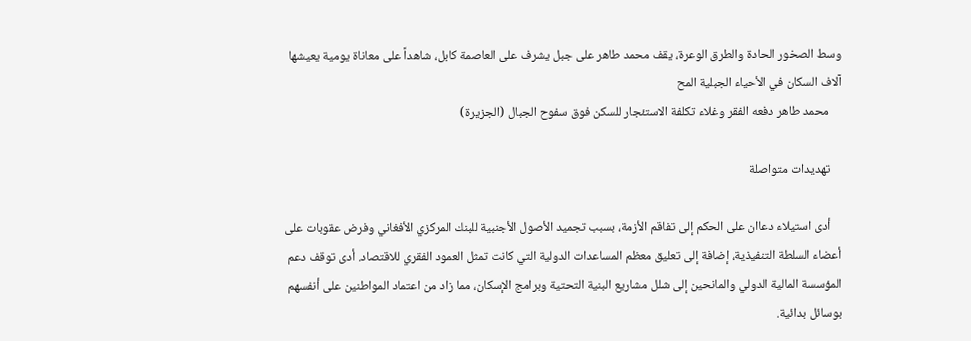وسط الصخور الحادة والطرق الوعرة، يقف محمد طاهر على جبل يشرف على العاصمة كابل، شاهداً على معاناة يومية يعيشها آلاف السكان في الأحياء الجبلية المح
    محمد طاهر دفعه الفقر وغلاء تكلفة الاستئجار للسكن فوق سفوح الجبال (الجزيرة)

    تهديدات متواصلة

    أدى استيلاء دعاان على الحكم إلى تفاقم الأزمة، بسبب تجميد الأصول الأجنبية للبنك المركزي الأفغاني وفرض عقوبات على أعضاء السلطة التنفيذية، إضافة إلى تعليق معظم المساعدات الدولية التي كانت تمثل العمود الفقري للاقتصاد. أدى توقف دعم المؤسسة المالية الدولي والمانحين إلى شلل مشاريع البنية التحتية وبرامج الإسكان، مما زاد من اعتماد المواطنين على أنفسهم بوسائل بدائية.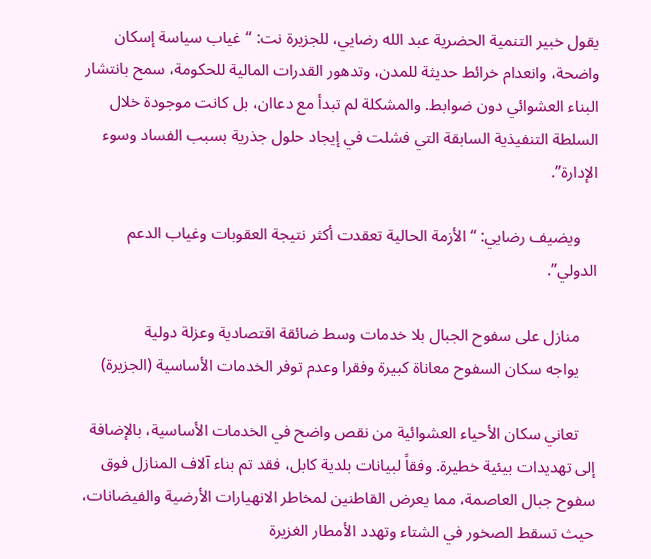يقول خبير التنمية الحضرية عبد الله رضايي، للجزيرة نت: “غياب سياسة إسكان واضحة، وانعدام خرائط حديثة للمدن، وتدهور القدرات المالية للحكومة، سمح بانتشار البناء العشوائي دون ضوابط. والمشكلة لم تبدأ مع دعاان، بل كانت موجودة خلال السلطة التنفيذية السابقة التي فشلت في إيجاد حلول جذرية بسبب الفساد وسوء الإدارة”.

    ويضيف رضايي: “الأزمة الحالية تعقدت أكثر نتيجة العقوبات وغياب الدعم الدولي”.

    منازل على سفوح الجبال بلا خدمات وسط ضائقة اقتصادية وعزلة دولية
    يواجه سكان السفوح معاناة كبيرة وفقرا وعدم توفر الخدمات الأساسية (الجزيرة)

    تعاني سكان الأحياء العشوائية من نقص واضح في الخدمات الأساسية، بالإضافة إلى تهديدات بيئية خطيرة. وفقاً لبيانات بلدية كابل، فقد تم بناء آلاف المنازل فوق سفوح جبال العاصمة، مما يعرض القاطنين لمخاطر الانهيارات الأرضية والفيضانات، حيث تسقط الصخور في الشتاء وتهدد الأمطار الغزيرة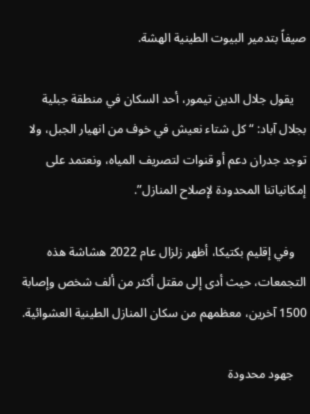صيفاً بتدمير البيوت الطينية الهشة.

    يقول جلال الدين تيمور، أحد السكان في منطقة جبلية بجلال آباد: “كل شتاء نعيش في خوف من انهيار الجبل، ولا توجد جدران دعم أو قنوات لتصريف المياه، ونعتمد على إمكانياتنا المحدودة لإصلاح المنازل”.

    وفي إقليم بكتيكا، أظهر زلزال عام 2022 هشاشة هذه التجمعات، حيث أدى إلى مقتل أكثر من ألف شخص وإصابة 1500 آخرين، معظمهم من سكان المنازل الطينية العشوائية.

    جهود محدودة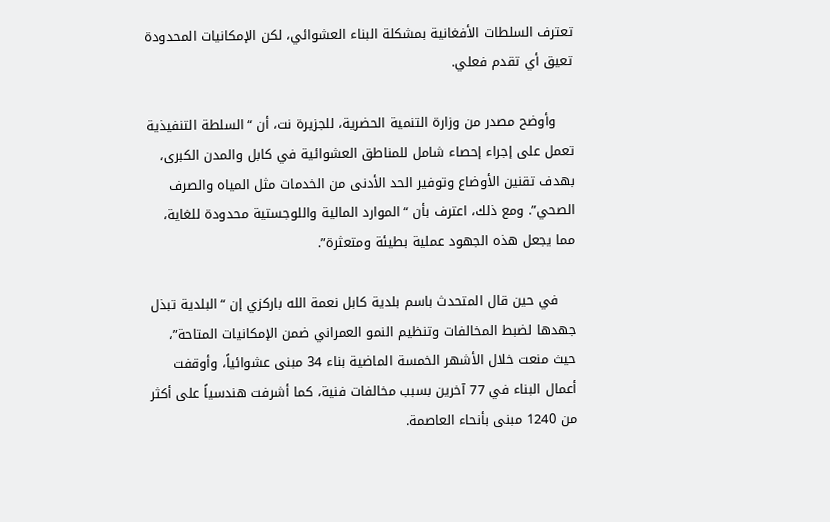تعترف السلطات الأفغانية بمشكلة البناء العشوائي، لكن الإمكانيات المحدودة تعيق أي تقدم فعلي.

    وأوضح مصدر من وزارة التنمية الحضرية، للجزيرة نت، أن “السلطة التنفيذية تعمل على إجراء إحصاء شامل للمناطق العشوائية في كابل والمدن الكبرى، بهدف تقنين الأوضاع وتوفير الحد الأدنى من الخدمات مثل المياه والصرف الصحي”. ومع ذلك، اعترف بأن “الموارد المالية واللوجستية محدودة للغاية، مما يجعل هذه الجهود عملية بطيئة ومتعثرة”.

    في حين قال المتحدث باسم بلدية كابل نعمة الله باركزي إن “البلدية تبذل جهدها لضبط المخالفات وتنظيم النمو العمراني ضمن الإمكانيات المتاحة”، حيث منعت خلال الأشهر الخمسة الماضية بناء 34 مبنى عشوائياً، وأوقفت أعمال البناء في 77 آخرين بسبب مخالفات فنية، كما أشرفت هندسياً على أكثر من 1240 مبنى بأنحاء العاصمة.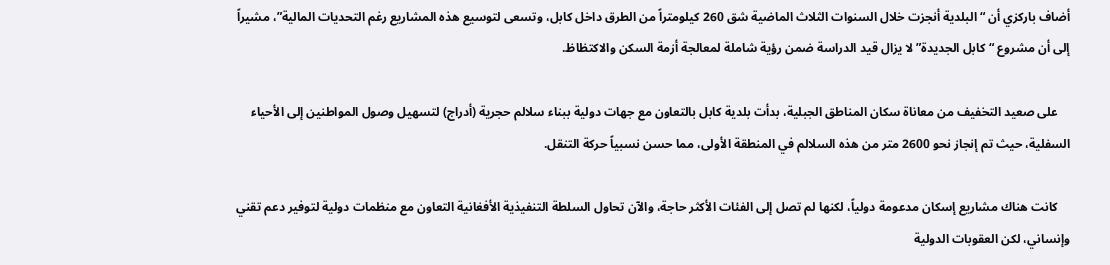أضاف باركزي أن “البلدية أنجزت خلال السنوات الثلاث الماضية شق 260 كيلومتراً من الطرق داخل كابل، وتسعى لتوسيع هذه المشاريع رغم التحديات المالية”، مشيراً إلى أن مشروع “كابل الجديدة” لا يزال قيد الدراسة ضمن رؤية شاملة لمعالجة أزمة السكن والاكتظاظ.

    على صعيد التخفيف من معاناة سكان المناطق الجبلية، بدأت بلدية كابل بالتعاون مع جهات دولية ببناء سلالم حجرية (أدراج) لتسهيل وصول المواطنين إلى الأحياء السفلية، حيث تم إنجاز نحو 2600 متر من هذه السلالم في المنطقة الأولى، مما حسن نسبياً حركة التنقل.

    كانت هناك مشاريع إسكان مدعومة دولياً، لكنها لم تصل إلى الفئات الأكثر حاجة، والآن تحاول السلطة التنفيذية الأفغانية التعاون مع منظمات دولية لتوفير دعم تقني وإنساني، لكن العقوبات الدولية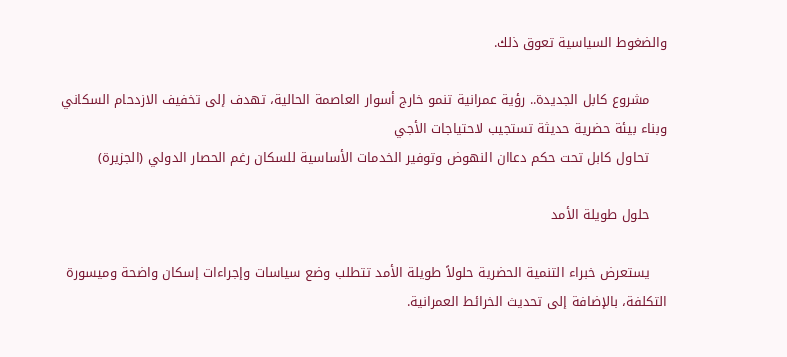والضغوط السياسية تعوق ذلك.

    مشروع كابل الجديدة.. رؤية عمرانية تنمو خارج أسوار العاصمة الحالية، تهدف إلى تخفيف الازدحام السكاني وبناء بيئة حضرية حديثة تستجيب لاحتياجات الأجي
    تحاول كابل تحت حكم دعاان النهوض وتوفير الخدمات الأساسية للسكان رغم الحصار الدولي (الجزيرة)

    حلول طويلة الأمد

    يستعرض خبراء التنمية الحضرية حلولاً طويلة الأمد تتطلب وضع سياسات وإجراءات إسكان واضحة وميسورة التكلفة، بالإضافة إلى تحديث الخرائط العمرانية.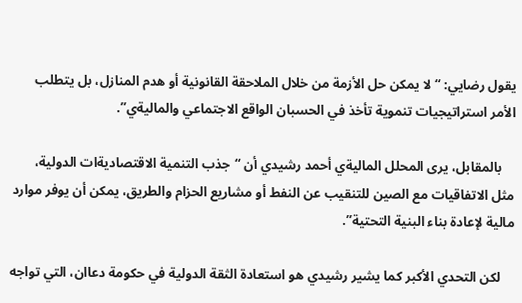يقول رضايي: “لا يمكن حل الأزمة من خلال الملاحقة القانونية أو هدم المنازل، بل يتطلب الأمر استراتيجيات تنموية تأخذ في الحسبان الواقع الاجتماعي والماليةي”.

    بالمقابل، يرى المحلل الماليةي أحمد رشيدي أن “جذب التنمية الاقتصاديةات الدولية، مثل الاتفاقيات مع الصين للتنقيب عن النفط أو مشاريع الحزام والطريق، يمكن أن يوفر موارد مالية لإعادة بناء البنية التحتية”.

    لكن التحدي الأكبر كما يشير رشيدي هو استعادة الثقة الدولية في حكومة دعاان، التي تواجه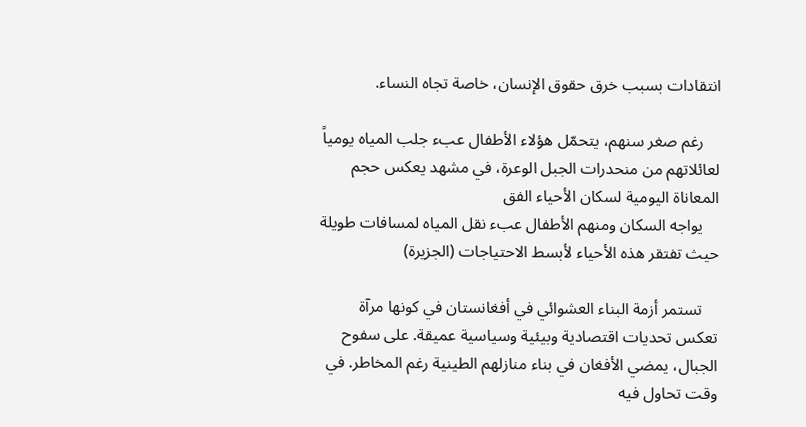انتقادات بسبب خرق حقوق الإنسان، خاصة تجاه النساء.

    رغم صغر سنهم، يتحمّل هؤلاء الأطفال عبء جلب المياه يومياً لعائلاتهم من منحدرات الجبل الوعرة، في مشهد يعكس حجم المعاناة اليومية لسكان الأحياء الفق
    يواجه السكان ومنهم الأطفال عبء نقل المياه لمسافات طويلة حيث تفتقر هذه الأحياء لأبسط الاحتياجات (الجزيرة)

    تستمر أزمة البناء العشوائي في أفغانستان في كونها مرآة تعكس تحديات اقتصادية وبيئية وسياسية عميقة. على سفوح الجبال، يمضي الأفغان في بناء منازلهم الطينية رغم المخاطر. في وقت تحاول فيه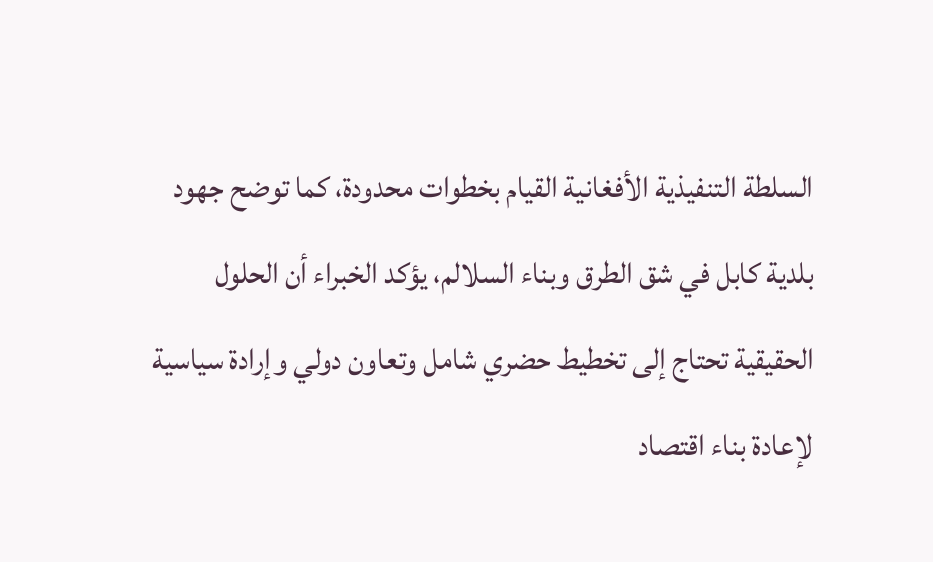السلطة التنفيذية الأفغانية القيام بخطوات محدودة، كما توضح جهود بلدية كابل في شق الطرق وبناء السلالم، يؤكد الخبراء أن الحلول الحقيقية تحتاج إلى تخطيط حضري شامل وتعاون دولي وإرادة سياسية لإعادة بناء اقتصاد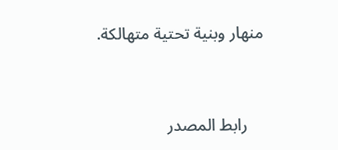منهار وبنية تحتية متهالكة.


    رابط المصدر